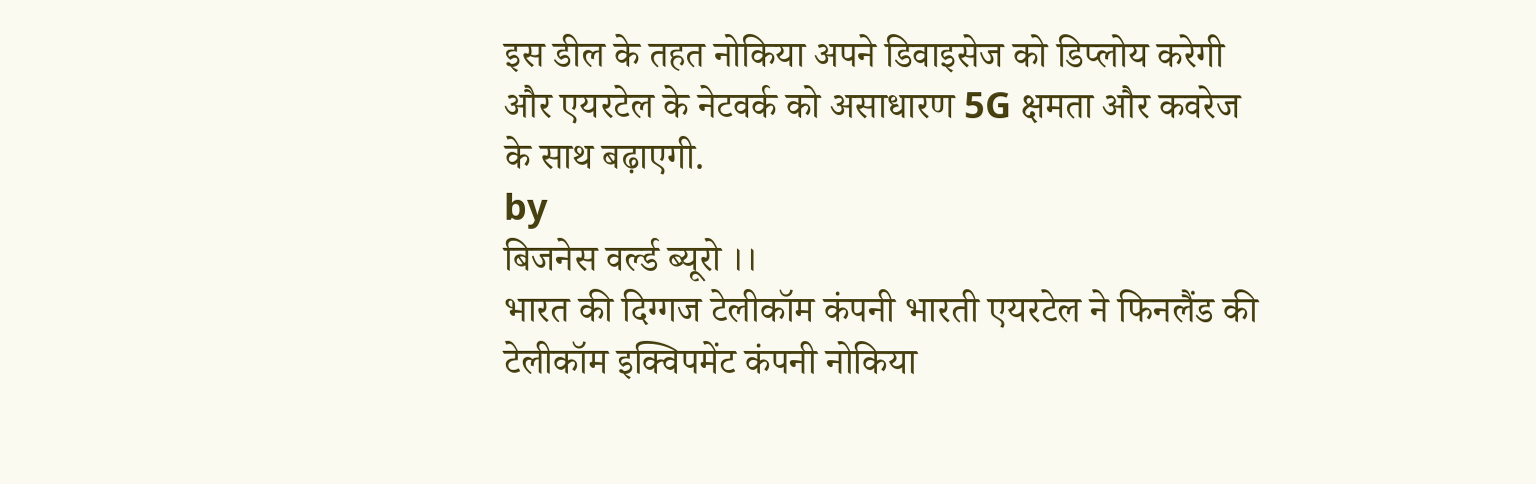इस डील के तहत नोकिया अपने डिवाइसेज को डिप्लोय करेगी और एयरटेल के नेटवर्क को असाधारण 5G क्षमता और कवरेज के साथ बढ़ाएगी.
by
बिजनेस वर्ल्ड ब्यूरो ।।
भारत की दिग्गज टेलीकॉम कंपनी भारती एयरटेल ने फिनलैंड की टेलीकॉम इक्विपमेंट कंपनी नोकिया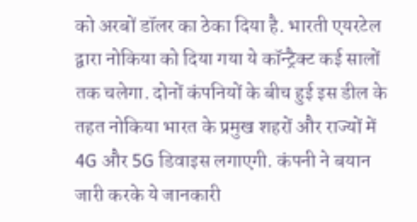को अरबों डॉलर का ठेका दिया है. भारती एयरटेल द्वारा नोकिया को दिया गया ये कॉन्ट्रैक्ट कई सालों तक चलेगा. दोनों कंपनियों के बीच हुई इस डील के तहत नोकिया भारत के प्रमुख शहरों और राज्यों में 4G और 5G डिवाइस लगाएगी. कंपनी ने बयान जारी करके ये जानकारी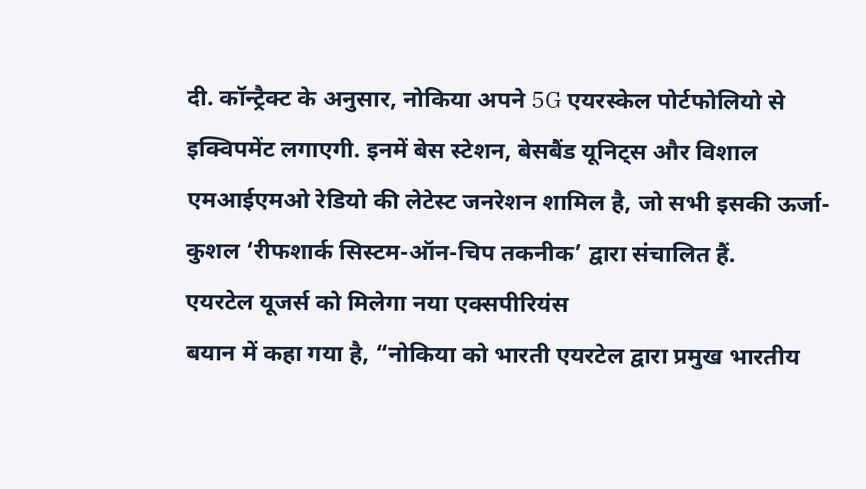दी. कॉन्ट्रैक्ट के अनुसार, नोकिया अपने 5G एयरस्केल पोर्टफोलियो से इक्विपमेंट लगाएगी. इनमें बेस स्टेशन, बेसबैंड यूनिट्स और विशाल एमआईएमओ रेडियो की लेटेस्ट जनरेशन शामिल है, जो सभी इसकी ऊर्जा-कुशल ‘रीफशार्क सिस्टम-ऑन-चिप तकनीक’ द्वारा संचालित हैं.
एयरटेल यूजर्स को मिलेगा नया एक्सपीरियंस
बयान में कहा गया है, “नोकिया को भारती एयरटेल द्वारा प्रमुख भारतीय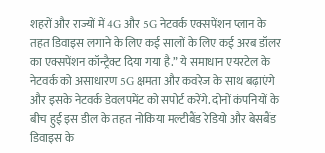शहरों और राज्यों में 4G और 5G नेटवर्क एक्सपेंशन प्लान के तहत डिवाइस लगाने के लिए कई सालों के लिए कई अरब डॉलर का एक्सपेंशन कॉन्ट्रैक्ट दिया गया है.” ये समाधान एयरटेल के नेटवर्क को असाधारण 5G क्षमता और कवरेज के साथ बढ़ाएंगे और इसके नेटवर्क डेवलपमेंट को सपोर्ट करेंगे. दोनों कंपनियों के बीच हुई इस डील के तहत नोकिया मल्टीबैंड रेडियो और बेसबैंड डिवाइस के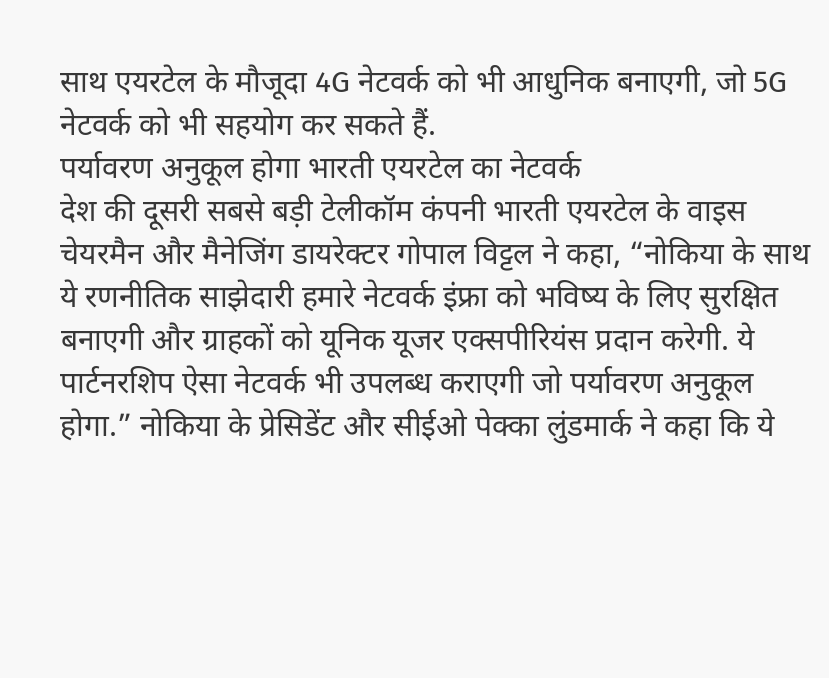साथ एयरटेल के मौजूदा 4G नेटवर्क को भी आधुनिक बनाएगी, जो 5G नेटवर्क को भी सहयोग कर सकते हैं.
पर्यावरण अनुकूल होगा भारती एयरटेल का नेटवर्क
देश की दूसरी सबसे बड़ी टेलीकॉम कंपनी भारती एयरटेल के वाइस चेयरमैन और मैनेजिंग डायरेक्टर गोपाल विट्टल ने कहा, “नोकिया के साथ ये रणनीतिक साझेदारी हमारे नेटवर्क इंफ्रा को भविष्य के लिए सुरक्षित बनाएगी और ग्राहकों को यूनिक यूजर एक्सपीरियंस प्रदान करेगी. ये पार्टनरशिप ऐसा नेटवर्क भी उपलब्ध कराएगी जो पर्यावरण अनुकूल होगा.” नोकिया के प्रेसिडेंट और सीईओ पेक्का लुंडमार्क ने कहा कि ये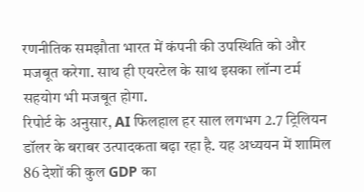रणनीतिक समझौता भारत में कंपनी की उपस्थिति को और मजबूत करेगा. साथ ही एयरटेल के साथ इसका लॉन्ग टर्म सहयोग भी मजबूत होगा.
रिपोर्ट के अनुसार, AI फिलहाल हर साल लगभग 2.7 ट्रिलियन डॉलर के बराबर उत्पादकता बढ़ा रहा है. यह अध्ययन में शामिल 86 देशों की कुल GDP का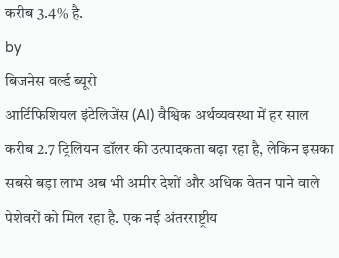करीब 3.4% है.
by
बिजनेस वर्ल्ड ब्यूरो
आर्टिफिशियल इंटेलिजेंस (AI) वैश्विक अर्थव्यवस्था में हर साल करीब 2.7 ट्रिलियन डॉलर की उत्पादकता बढ़ा रहा है, लेकिन इसका सबसे बड़ा लाभ अब भी अमीर देशों और अधिक वेतन पाने वाले पेशेवरों को मिल रहा है. एक नई अंतरराष्ट्रीय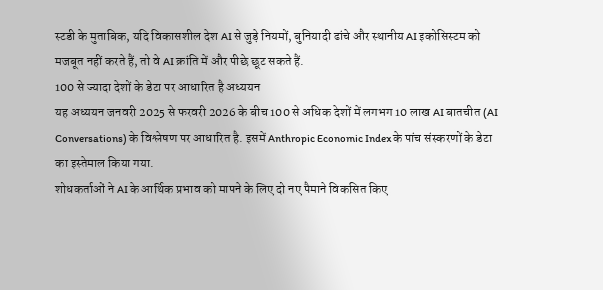स्टडी के मुताबिक, यदि विकासशील देश AI से जुड़े नियमों, बुनियादी ढांचे और स्थानीय AI इकोसिस्टम को मजबूत नहीं करते हैं, तो वे AI क्रांति में और पीछे छूट सकते हैं.
100 से ज्यादा देशों के डेटा पर आधारित है अध्ययन
यह अध्ययन जनवरी 2025 से फरवरी 2026 के बीच 100 से अधिक देशों में लगभग 10 लाख AI बातचीत (AI Conversations) के विश्लेषण पर आधारित है. इसमें Anthropic Economic Index के पांच संस्करणों के डेटा का इस्तेमाल किया गया.
शोधकर्ताओं ने AI के आर्थिक प्रभाव को मापने के लिए दो नए पैमाने विकसित किए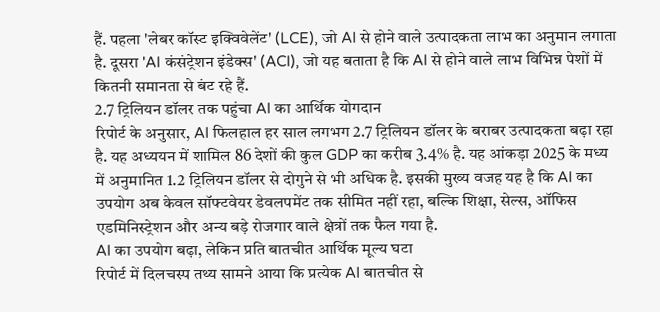हैं. पहला 'लेबर कॉस्ट इक्विवेलेंट' (LCE), जो AI से होने वाले उत्पादकता लाभ का अनुमान लगाता है. दूसरा 'AI कंसंट्रेशन इंडेक्स' (ACI), जो यह बताता है कि AI से होने वाले लाभ विभिन्न पेशों में कितनी समानता से बंट रहे हैं.
2.7 ट्रिलियन डॉलर तक पहुंचा AI का आर्थिक योगदान
रिपोर्ट के अनुसार, AI फिलहाल हर साल लगभग 2.7 ट्रिलियन डॉलर के बराबर उत्पादकता बढ़ा रहा है. यह अध्ययन में शामिल 86 देशों की कुल GDP का करीब 3.4% है. यह आंकड़ा 2025 के मध्य में अनुमानित 1.2 ट्रिलियन डॉलर से दोगुने से भी अधिक है. इसकी मुख्य वजह यह है कि AI का उपयोग अब केवल सॉफ्टवेयर डेवलपमेंट तक सीमित नहीं रहा, बल्कि शिक्षा, सेल्स, ऑफिस एडमिनिस्ट्रेशन और अन्य बड़े रोजगार वाले क्षेत्रों तक फैल गया है.
AI का उपयोग बढ़ा, लेकिन प्रति बातचीत आर्थिक मूल्य घटा
रिपोर्ट में दिलचस्प तथ्य सामने आया कि प्रत्येक AI बातचीत से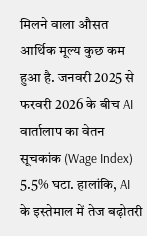मिलने वाला औसत आर्थिक मूल्य कुछ कम हुआ है. जनवरी 2025 से फरवरी 2026 के बीच AI वार्तालाप का वेतन सूचकांक (Wage Index) 5.5% घटा. हालांकि, AI के इस्तेमाल में तेज बढ़ोतरी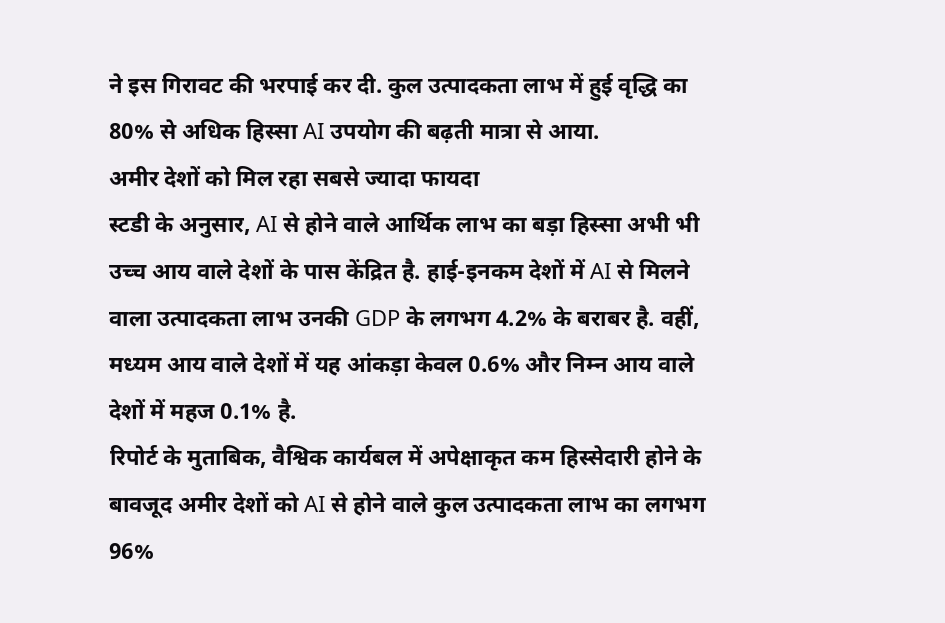ने इस गिरावट की भरपाई कर दी. कुल उत्पादकता लाभ में हुई वृद्धि का 80% से अधिक हिस्सा AI उपयोग की बढ़ती मात्रा से आया.
अमीर देशों को मिल रहा सबसे ज्यादा फायदा
स्टडी के अनुसार, AI से होने वाले आर्थिक लाभ का बड़ा हिस्सा अभी भी उच्च आय वाले देशों के पास केंद्रित है. हाई-इनकम देशों में AI से मिलने वाला उत्पादकता लाभ उनकी GDP के लगभग 4.2% के बराबर है. वहीं, मध्यम आय वाले देशों में यह आंकड़ा केवल 0.6% और निम्न आय वाले देशों में महज 0.1% है.
रिपोर्ट के मुताबिक, वैश्विक कार्यबल में अपेक्षाकृत कम हिस्सेदारी होने के बावजूद अमीर देशों को AI से होने वाले कुल उत्पादकता लाभ का लगभग 96%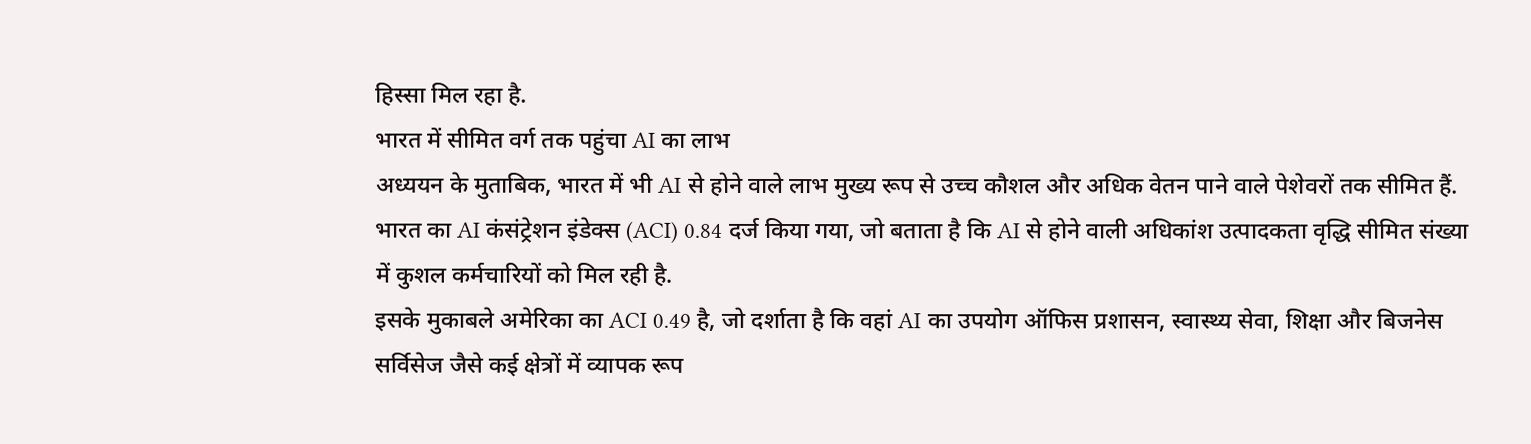हिस्सा मिल रहा है.
भारत में सीमित वर्ग तक पहुंचा AI का लाभ
अध्ययन के मुताबिक, भारत में भी AI से होने वाले लाभ मुख्य रूप से उच्च कौशल और अधिक वेतन पाने वाले पेशेवरों तक सीमित हैं. भारत का AI कंसंट्रेशन इंडेक्स (ACI) 0.84 दर्ज किया गया, जो बताता है कि AI से होने वाली अधिकांश उत्पादकता वृद्धि सीमित संख्या में कुशल कर्मचारियों को मिल रही है.
इसके मुकाबले अमेरिका का ACI 0.49 है, जो दर्शाता है कि वहां AI का उपयोग ऑफिस प्रशासन, स्वास्थ्य सेवा, शिक्षा और बिजनेस सर्विसेज जैसे कई क्षेत्रों में व्यापक रूप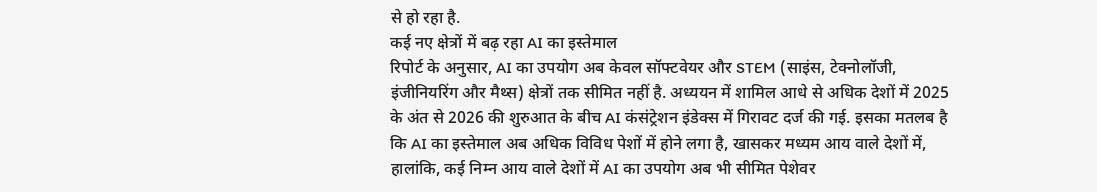से हो रहा है.
कई नए क्षेत्रों में बढ़ रहा AI का इस्तेमाल
रिपोर्ट के अनुसार, AI का उपयोग अब केवल सॉफ्टवेयर और STEM (साइंस, टेक्नोलॉजी, इंजीनियरिंग और मैथ्स) क्षेत्रों तक सीमित नहीं है. अध्ययन में शामिल आधे से अधिक देशों में 2025 के अंत से 2026 की शुरुआत के बीच AI कंसंट्रेशन इंडेक्स में गिरावट दर्ज की गई. इसका मतलब है कि AI का इस्तेमाल अब अधिक विविध पेशों में होने लगा है, खासकर मध्यम आय वाले देशों में, हालांकि, कई निम्न आय वाले देशों में AI का उपयोग अब भी सीमित पेशेवर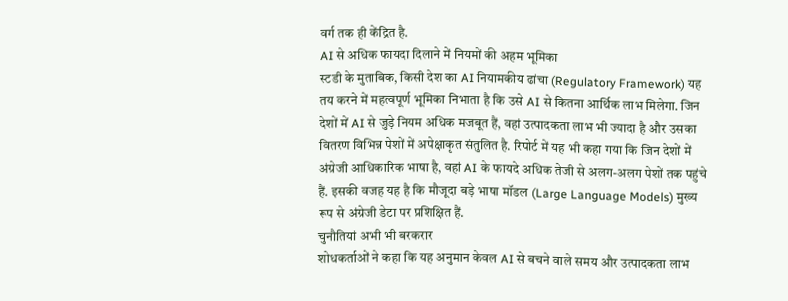वर्ग तक ही केंद्रित है.
AI से अधिक फायदा दिलाने में नियमों की अहम भूमिका
स्टडी के मुताबिक, किसी देश का AI नियामकीय ढांचा (Regulatory Framework) यह तय करने में महत्वपूर्ण भूमिका निभाता है कि उसे AI से कितना आर्थिक लाभ मिलेगा. जिन देशों में AI से जुड़े नियम अधिक मजबूत हैं, वहां उत्पादकता लाभ भी ज्यादा है और उसका वितरण विभिन्न पेशों में अपेक्षाकृत संतुलित है. रिपोर्ट में यह भी कहा गया कि जिन देशों में अंग्रेजी आधिकारिक भाषा है, वहां AI के फायदे अधिक तेजी से अलग-अलग पेशों तक पहुंचे हैं. इसकी वजह यह है कि मौजूदा बड़े भाषा मॉडल (Large Language Models) मुख्य रूप से अंग्रेजी डेटा पर प्रशिक्षित हैं.
चुनौतियां अभी भी बरकरार
शोधकर्ताओं ने कहा कि यह अनुमान केवल AI से बचने वाले समय और उत्पादकता लाभ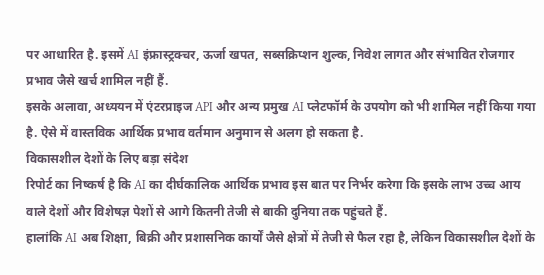पर आधारित है. इसमें AI इंफ्रास्ट्रक्चर, ऊर्जा खपत, सब्सक्रिप्शन शुल्क, निवेश लागत और संभावित रोजगार प्रभाव जैसे खर्च शामिल नहीं हैं.
इसके अलावा, अध्ययन में एंटरप्राइज API और अन्य प्रमुख AI प्लेटफॉर्म के उपयोग को भी शामिल नहीं किया गया है. ऐसे में वास्तविक आर्थिक प्रभाव वर्तमान अनुमान से अलग हो सकता है.
विकासशील देशों के लिए बड़ा संदेश
रिपोर्ट का निष्कर्ष है कि AI का दीर्घकालिक आर्थिक प्रभाव इस बात पर निर्भर करेगा कि इसके लाभ उच्च आय वाले देशों और विशेषज्ञ पेशों से आगे कितनी तेजी से बाकी दुनिया तक पहुंचते हैं.
हालांकि AI अब शिक्षा, बिक्री और प्रशासनिक कार्यों जैसे क्षेत्रों में तेजी से फैल रहा है, लेकिन विकासशील देशों के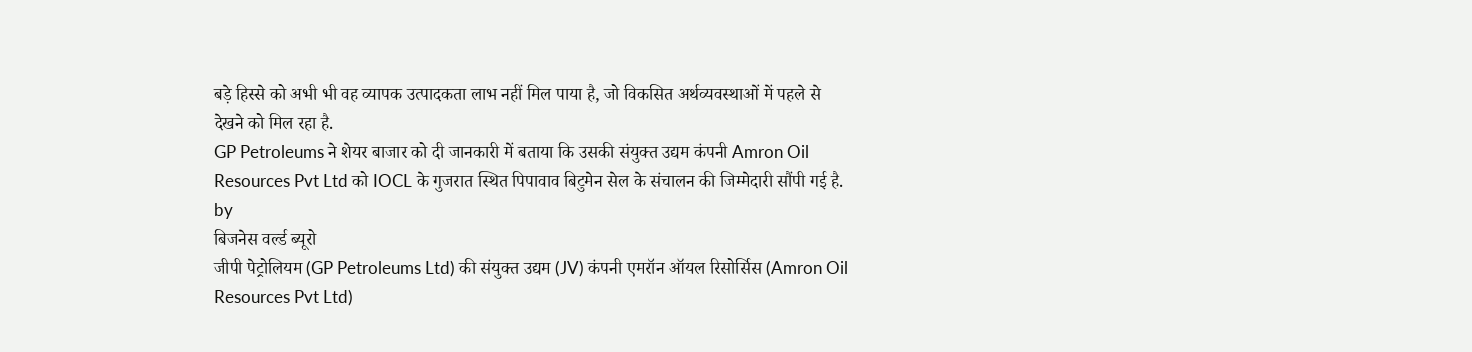बड़े हिस्से को अभी भी वह व्यापक उत्पादकता लाभ नहीं मिल पाया है, जो विकसित अर्थव्यवस्थाओं में पहले से देखने को मिल रहा है.
GP Petroleums ने शेयर बाजार को दी जानकारी में बताया कि उसकी संयुक्त उद्यम कंपनी Amron Oil Resources Pvt Ltd को IOCL के गुजरात स्थित पिपावाव बिटुमेन सेल के संचालन की जिम्मेदारी सौंपी गई है.
by
बिजनेस वर्ल्ड ब्यूरो
जीपी पेट्रोलियम (GP Petroleums Ltd) की संयुक्त उद्यम (JV) कंपनी एमरॉन ऑयल रिसोर्सिस (Amron Oil Resources Pvt Ltd)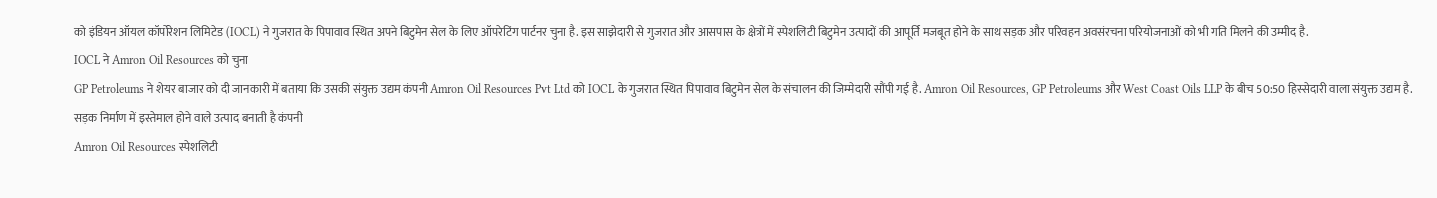को इंडियन ऑयल कॉर्पोरेशन लिमिटेड (IOCL) ने गुजरात के पिपावाव स्थित अपने बिटुमेन सेल के लिए ऑपरेटिंग पार्टनर चुना है. इस साझेदारी से गुजरात और आसपास के क्षेत्रों में स्पेशलिटी बिटुमेन उत्पादों की आपूर्ति मजबूत होने के साथ सड़क और परिवहन अवसंरचना परियोजनाओं को भी गति मिलने की उम्मीद है.
IOCL ने Amron Oil Resources को चुना
GP Petroleums ने शेयर बाजार को दी जानकारी में बताया कि उसकी संयुक्त उद्यम कंपनी Amron Oil Resources Pvt Ltd को IOCL के गुजरात स्थित पिपावाव बिटुमेन सेल के संचालन की जिम्मेदारी सौंपी गई है. Amron Oil Resources, GP Petroleums और West Coast Oils LLP के बीच 50:50 हिस्सेदारी वाला संयुक्त उद्यम है.
सड़क निर्माण में इस्तेमाल होने वाले उत्पाद बनाती है कंपनी
Amron Oil Resources स्पेशलिटी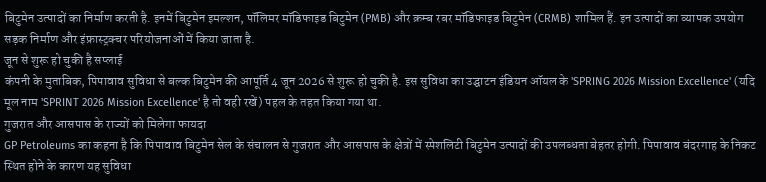बिटुमेन उत्पादों का निर्माण करती है. इनमें बिटुमेन इमल्शन, पॉलिमर मॉडिफाइड बिटुमेन (PMB) और क्रम्ब रबर मॉडिफाइड बिटुमेन (CRMB) शामिल हैं. इन उत्पादों का व्यापक उपयोग सड़क निर्माण और इंफ्रास्ट्रक्चर परियोजनाओं में किया जाता है.
जून से शुरू हो चुकी है सप्लाई
कंपनी के मुताबिक, पिपावाव सुविधा से बल्क बिटुमेन की आपूर्ति 4 जून 2026 से शुरू हो चुकी है. इस सुविधा का उद्घाटन इंडियन ऑयल के 'SPRING 2026 Mission Excellence' (यदि मूल नाम 'SPRINT 2026 Mission Excellence' है तो वही रखें) पहल के तहत किया गया था.
गुजरात और आसपास के राज्यों को मिलेगा फायदा
GP Petroleums का कहना है कि पिपावाव बिटुमेन सेल के संचालन से गुजरात और आसपास के क्षेत्रों में स्पेशलिटी बिटुमेन उत्पादों की उपलब्धता बेहतर होगी. पिपावाव बंदरगाह के निकट स्थित होने के कारण यह सुविधा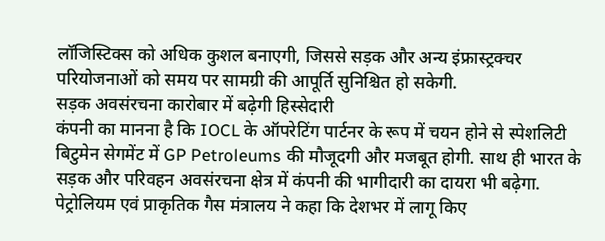लॉजिस्टिक्स को अधिक कुशल बनाएगी, जिससे सड़क और अन्य इंफ्रास्ट्रक्चर परियोजनाओं को समय पर सामग्री की आपूर्ति सुनिश्चित हो सकेगी.
सड़क अवसंरचना कारोबार में बढ़ेगी हिस्सेदारी
कंपनी का मानना है कि IOCL के ऑपरेटिंग पार्टनर के रूप में चयन होने से स्पेशलिटी बिटुमेन सेगमेंट में GP Petroleums की मौजूदगी और मजबूत होगी. साथ ही भारत के सड़क और परिवहन अवसंरचना क्षेत्र में कंपनी की भागीदारी का दायरा भी बढ़ेगा.
पेट्रोलियम एवं प्राकृतिक गैस मंत्रालय ने कहा कि देशभर में लागू किए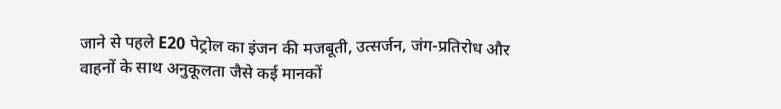जाने से पहले E20 पेट्रोल का इंजन की मजबूती, उत्सर्जन, जंग-प्रतिरोध और वाहनों के साथ अनुकूलता जैसे कई मानकों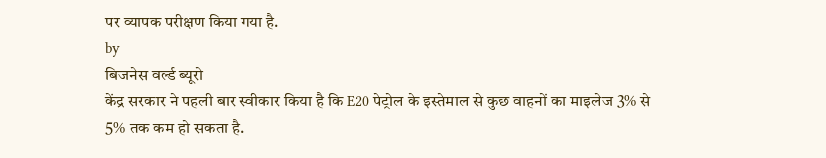पर व्यापक परीक्षण किया गया है.
by
बिजनेस वर्ल्ड ब्यूरो
केंद्र सरकार ने पहली बार स्वीकार किया है कि E20 पेट्रोल के इस्तेमाल से कुछ वाहनों का माइलेज 3% से 5% तक कम हो सकता है.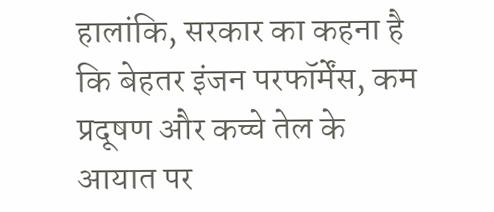हालांकि, सरकार का कहना है कि बेहतर इंजन परफॉर्मेंस, कम प्रदूषण और कच्चे तेल के आयात पर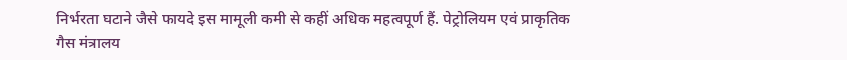निर्भरता घटाने जैसे फायदे इस मामूली कमी से कहीं अधिक महत्वपूर्ण हैं. पेट्रोलियम एवं प्राकृतिक गैस मंत्रालय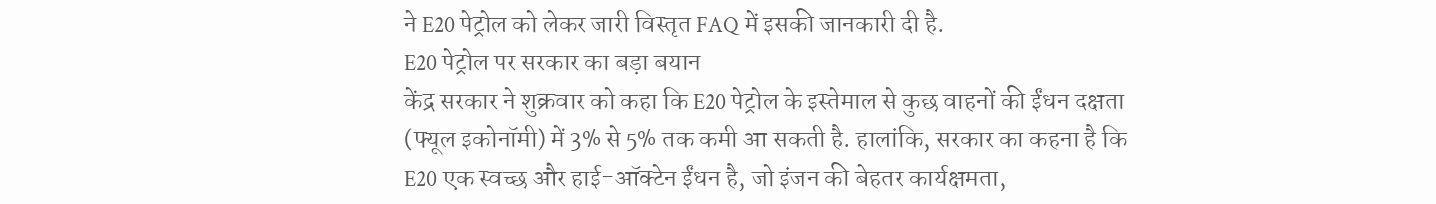ने E20 पेट्रोल को लेकर जारी विस्तृत FAQ में इसकी जानकारी दी है.
E20 पेट्रोल पर सरकार का बड़ा बयान
केंद्र सरकार ने शुक्रवार को कहा कि E20 पेट्रोल के इस्तेमाल से कुछ वाहनों की ईंधन दक्षता (फ्यूल इकोनॉमी) में 3% से 5% तक कमी आ सकती है. हालांकि, सरकार का कहना है कि E20 एक स्वच्छ और हाई-ऑक्टेन ईंधन है, जो इंजन की बेहतर कार्यक्षमता,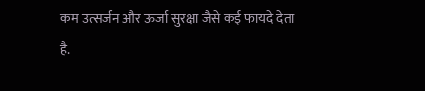कम उत्सर्जन और ऊर्जा सुरक्षा जैसे कई फायदे देता है.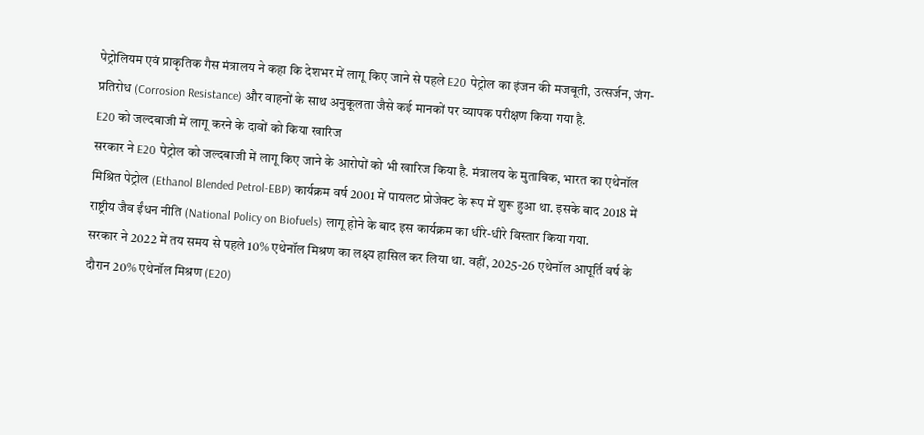पेट्रोलियम एवं प्राकृतिक गैस मंत्रालय ने कहा कि देशभर में लागू किए जाने से पहले E20 पेट्रोल का इंजन की मजबूती, उत्सर्जन, जंग-प्रतिरोध (Corrosion Resistance) और वाहनों के साथ अनुकूलता जैसे कई मानकों पर व्यापक परीक्षण किया गया है.
E20 को जल्दबाजी में लागू करने के दावों को किया खारिज
सरकार ने E20 पेट्रोल को जल्दबाजी में लागू किए जाने के आरोपों को भी खारिज किया है. मंत्रालय के मुताबिक, भारत का एथेनॉल मिश्रित पेट्रोल (Ethanol Blended Petrol-EBP) कार्यक्रम वर्ष 2001 में पायलट प्रोजेक्ट के रूप में शुरू हुआ था. इसके बाद 2018 में राष्ट्रीय जैव ईंधन नीति (National Policy on Biofuels) लागू होने के बाद इस कार्यक्रम का धीरे-धीरे विस्तार किया गया.
सरकार ने 2022 में तय समय से पहले 10% एथेनॉल मिश्रण का लक्ष्य हासिल कर लिया था. वहीं, 2025-26 एथेनॉल आपूर्ति वर्ष के दौरान 20% एथेनॉल मिश्रण (E20)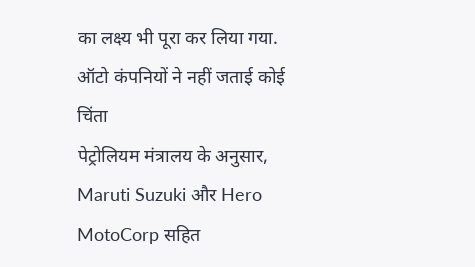का लक्ष्य भी पूरा कर लिया गया.
ऑटो कंपनियों ने नहीं जताई कोई चिंता
पेट्रोलियम मंत्रालय के अनुसार, Maruti Suzuki और Hero MotoCorp सहित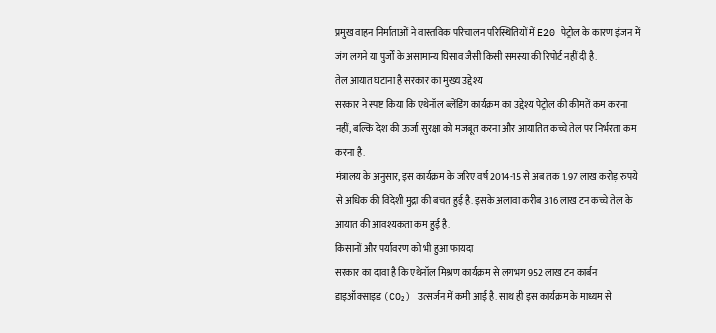प्रमुख वाहन निर्माताओं ने वास्तविक परिचालन परिस्थितियों में E20 पेट्रोल के कारण इंजन में जंग लगने या पुर्जों के असामान्य घिसाव जैसी किसी समस्या की रिपोर्ट नहीं दी है.
तेल आयात घटाना है सरकार का मुख्य उद्देश्य
सरकार ने स्पष्ट किया कि एथेनॉल ब्लेंडिंग कार्यक्रम का उद्देश्य पेट्रोल की कीमतें कम करना नहीं, बल्कि देश की ऊर्जा सुरक्षा को मजबूत करना और आयातित कच्चे तेल पर निर्भरता कम करना है.
मंत्रालय के अनुसार, इस कार्यक्रम के जरिए वर्ष 2014-15 से अब तक 1.97 लाख करोड़ रुपये से अधिक की विदेशी मुद्रा की बचत हुई है. इसके अलावा करीब 316 लाख टन कच्चे तेल के आयात की आवश्यकता कम हुई है.
किसानों और पर्यावरण को भी हुआ फायदा
सरकार का दावा है कि एथेनॉल मिश्रण कार्यक्रम से लगभग 952 लाख टन कार्बन डाइऑक्साइड (CO₂) उत्सर्जन में कमी आई है. साथ ही इस कार्यक्रम के माध्यम से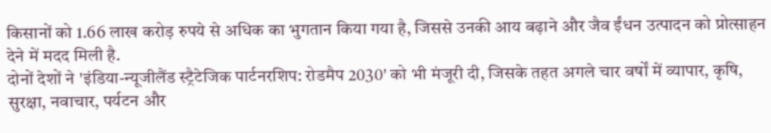किसानों को 1.66 लाख करोड़ रुपये से अधिक का भुगतान किया गया है, जिससे उनकी आय बढ़ाने और जैव ईंधन उत्पादन को प्रोत्साहन देने में मदद मिली है.
दोनों देशों ने 'इंडिया-न्यूजीलैंड स्ट्रैटेजिक पार्टनरशिप: रोडमैप 2030' को भी मंजूरी दी, जिसके तहत अगले चार वर्षों में व्यापार, कृषि, सुरक्षा, नवाचार, पर्यटन और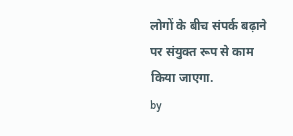लोगों के बीच संपर्क बढ़ाने पर संयुक्त रूप से काम किया जाएगा.
by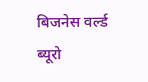बिजनेस वर्ल्ड ब्यूरो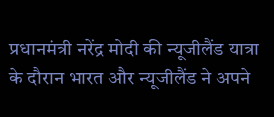प्रधानमंत्री नरेंद्र मोदी की न्यूजीलैंड यात्रा के दौरान भारत और न्यूजीलैंड ने अपने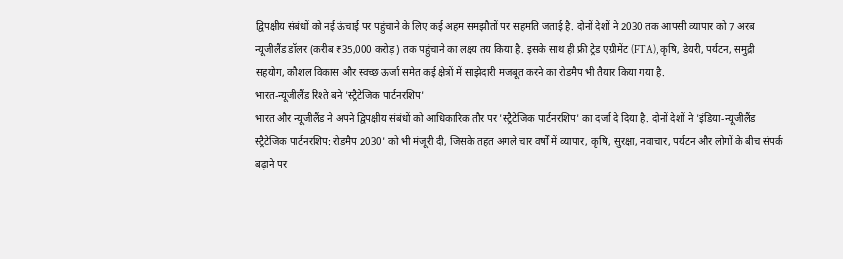द्विपक्षीय संबंधों को नई ऊंचाई पर पहुंचाने के लिए कई अहम समझौतों पर सहमति जताई है. दोनों देशों ने 2030 तक आपसी व्यापार को 7 अरब न्यूजीलैंड डॉलर (करीब ₹35,000 करोड़) तक पहुंचाने का लक्ष्य तय किया है. इसके साथ ही फ्री ट्रेड एग्रीमेंट (FTA), कृषि, डेयरी, पर्यटन, समुद्री सहयोग, कौशल विकास और स्वच्छ ऊर्जा समेत कई क्षेत्रों में साझेदारी मजबूत करने का रोडमैप भी तैयार किया गया है.
भारत-न्यूजीलैंड रिश्ते बने 'स्ट्रैटेजिक पार्टनरशिप'
भारत और न्यूजीलैंड ने अपने द्विपक्षीय संबंधों को आधिकारिक तौर पर 'स्ट्रैटेजिक पार्टनरशिप' का दर्जा दे दिया है. दोनों देशों ने 'इंडिया-न्यूजीलैंड स्ट्रैटेजिक पार्टनरशिप: रोडमैप 2030' को भी मंजूरी दी, जिसके तहत अगले चार वर्षों में व्यापार, कृषि, सुरक्षा, नवाचार, पर्यटन और लोगों के बीच संपर्क बढ़ाने पर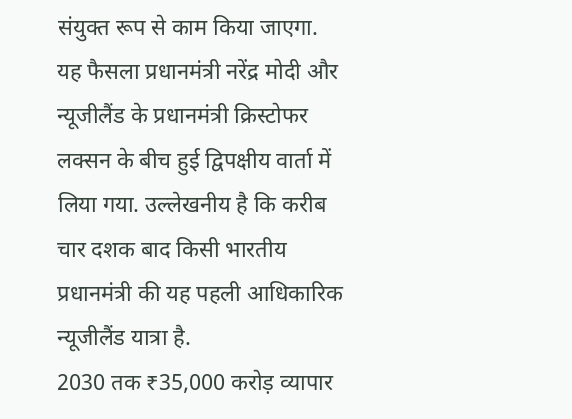संयुक्त रूप से काम किया जाएगा.
यह फैसला प्रधानमंत्री नरेंद्र मोदी और न्यूजीलैंड के प्रधानमंत्री क्रिस्टोफर लक्सन के बीच हुई द्विपक्षीय वार्ता में लिया गया. उल्लेखनीय है कि करीब चार दशक बाद किसी भारतीय प्रधानमंत्री की यह पहली आधिकारिक न्यूजीलैंड यात्रा है.
2030 तक ₹35,000 करोड़ व्यापार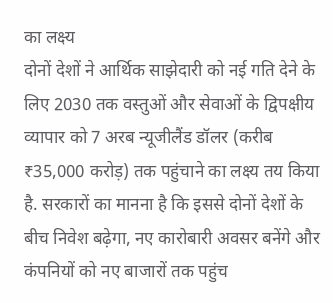का लक्ष्य
दोनों देशों ने आर्थिक साझेदारी को नई गति देने के लिए 2030 तक वस्तुओं और सेवाओं के द्विपक्षीय व्यापार को 7 अरब न्यूजीलैंड डॉलर (करीब ₹35,000 करोड़) तक पहुंचाने का लक्ष्य तय किया है. सरकारों का मानना है कि इससे दोनों देशों के बीच निवेश बढ़ेगा, नए कारोबारी अवसर बनेंगे और कंपनियों को नए बाजारों तक पहुंच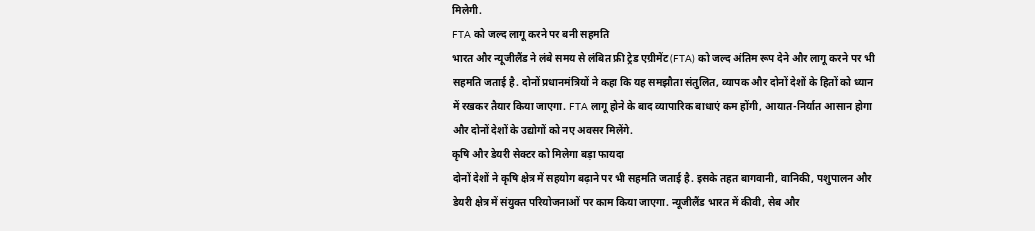मिलेगी.
FTA को जल्द लागू करने पर बनी सहमति
भारत और न्यूजीलैंड ने लंबे समय से लंबित फ्री ट्रेड एग्रीमेंट (FTA) को जल्द अंतिम रूप देने और लागू करने पर भी सहमति जताई है. दोनों प्रधानमंत्रियों ने कहा कि यह समझौता संतुलित, व्यापक और दोनों देशों के हितों को ध्यान में रखकर तैयार किया जाएगा. FTA लागू होने के बाद व्यापारिक बाधाएं कम होंगी, आयात-निर्यात आसान होगा और दोनों देशों के उद्योगों को नए अवसर मिलेंगे.
कृषि और डेयरी सेक्टर को मिलेगा बड़ा फायदा
दोनों देशों ने कृषि क्षेत्र में सहयोग बढ़ाने पर भी सहमति जताई है. इसके तहत बागवानी, वानिकी, पशुपालन और डेयरी क्षेत्र में संयुक्त परियोजनाओं पर काम किया जाएगा. न्यूजीलैंड भारत में कीवी, सेब और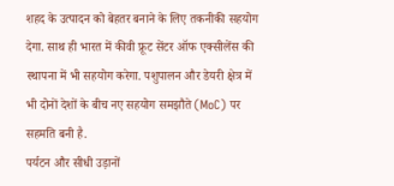शहद के उत्पादन को बेहतर बनाने के लिए तकनीकी सहयोग देगा. साथ ही भारत में कीवी फ्रूट सेंटर ऑफ एक्सीलेंस की स्थापना में भी सहयोग करेगा. पशुपालन और डेयरी क्षेत्र में भी दोनों देशों के बीच नए सहयोग समझौते (MoC) पर सहमति बनी है.
पर्यटन और सीधी उड़ानों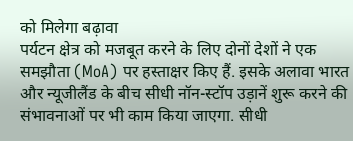को मिलेगा बढ़ावा
पर्यटन क्षेत्र को मजबूत करने के लिए दोनों देशों ने एक समझौता (MoA) पर हस्ताक्षर किए हैं. इसके अलावा भारत और न्यूजीलैंड के बीच सीधी नॉन-स्टॉप उड़ानें शुरू करने की संभावनाओं पर भी काम किया जाएगा. सीधी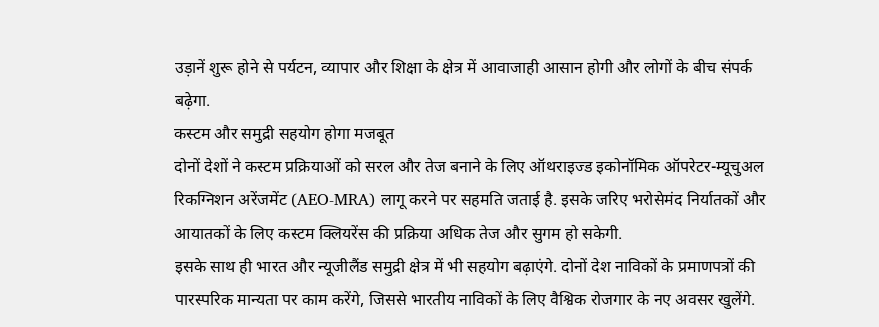उड़ानें शुरू होने से पर्यटन, व्यापार और शिक्षा के क्षेत्र में आवाजाही आसान होगी और लोगों के बीच संपर्क बढ़ेगा.
कस्टम और समुद्री सहयोग होगा मजबूत
दोनों देशों ने कस्टम प्रक्रियाओं को सरल और तेज बनाने के लिए ऑथराइज्ड इकोनॉमिक ऑपरेटर-म्यूचुअल रिकग्निशन अरेंजमेंट (AEO-MRA) लागू करने पर सहमति जताई है. इसके जरिए भरोसेमंद निर्यातकों और आयातकों के लिए कस्टम क्लियरेंस की प्रक्रिया अधिक तेज और सुगम हो सकेगी.
इसके साथ ही भारत और न्यूजीलैंड समुद्री क्षेत्र में भी सहयोग बढ़ाएंगे. दोनों देश नाविकों के प्रमाणपत्रों की पारस्परिक मान्यता पर काम करेंगे, जिससे भारतीय नाविकों के लिए वैश्विक रोजगार के नए अवसर खुलेंगे.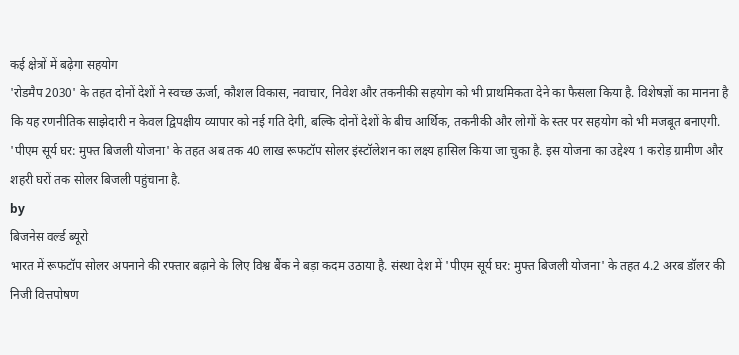कई क्षेत्रों में बढ़ेगा सहयोग
'रोडमैप 2030' के तहत दोनों देशों ने स्वच्छ ऊर्जा, कौशल विकास, नवाचार, निवेश और तकनीकी सहयोग को भी प्राथमिकता देने का फैसला किया है. विशेषज्ञों का मानना है कि यह रणनीतिक साझेदारी न केवल द्विपक्षीय व्यापार को नई गति देगी, बल्कि दोनों देशों के बीच आर्थिक, तकनीकी और लोगों के स्तर पर सहयोग को भी मजबूत बनाएगी.
'पीएम सूर्य घर: मुफ्त बिजली योजना' के तहत अब तक 40 लाख रूफटॉप सोलर इंस्टॉलेशन का लक्ष्य हासिल किया जा चुका है. इस योजना का उद्देश्य 1 करोड़ ग्रामीण और शहरी घरों तक सोलर बिजली पहुंचाना है.
by
बिजनेस वर्ल्ड ब्यूरो
भारत में रूफटॉप सोलर अपनाने की रफ्तार बढ़ाने के लिए विश्व बैंक ने बड़ा कदम उठाया है. संस्था देश में 'पीएम सूर्य घर: मुफ्त बिजली योजना' के तहत 4.2 अरब डॉलर की निजी वित्तपोषण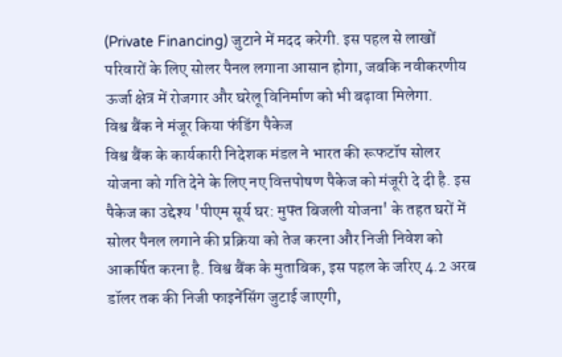(Private Financing) जुटाने में मदद करेगी. इस पहल से लाखों परिवारों के लिए सोलर पैनल लगाना आसान होगा, जबकि नवीकरणीय ऊर्जा क्षेत्र में रोजगार और घरेलू विनिर्माण को भी बढ़ावा मिलेगा.
विश्व बैंक ने मंजूर किया फंडिंग पैकेज
विश्व बैंक के कार्यकारी निदेशक मंडल ने भारत की रूफटॉप सोलर योजना को गति देने के लिए नए वित्तपोषण पैकेज को मंजूरी दे दी है. इस पैकेज का उद्देश्य 'पीएम सूर्य घर: मुफ्त बिजली योजना' के तहत घरों में सोलर पैनल लगाने की प्रक्रिया को तेज करना और निजी निवेश को आकर्षित करना है. विश्व बैंक के मुताबिक, इस पहल के जरिए 4.2 अरब डॉलर तक की निजी फाइनेंसिंग जुटाई जाएगी,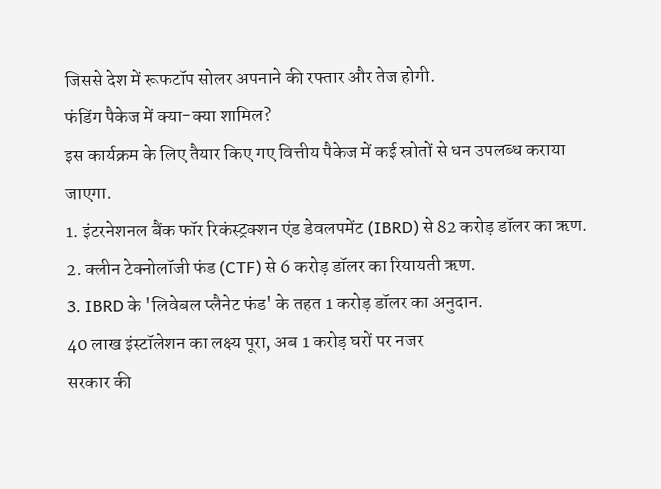जिससे देश में रूफटॉप सोलर अपनाने की रफ्तार और तेज होगी.
फंडिंग पैकेज में क्या-क्या शामिल?
इस कार्यक्रम के लिए तैयार किए गए वित्तीय पैकेज में कई स्रोतों से धन उपलब्ध कराया जाएगा.
1. इंटरनेशनल बैंक फॉर रिकंस्ट्रक्शन एंड डेवलपमेंट (IBRD) से 82 करोड़ डॉलर का ऋण.
2. क्लीन टेक्नोलॉजी फंड (CTF) से 6 करोड़ डॉलर का रियायती ऋण.
3. IBRD के 'लिवेबल प्लैनेट फंड' के तहत 1 करोड़ डॉलर का अनुदान.
40 लाख इंस्टॉलेशन का लक्ष्य पूरा, अब 1 करोड़ घरों पर नजर
सरकार की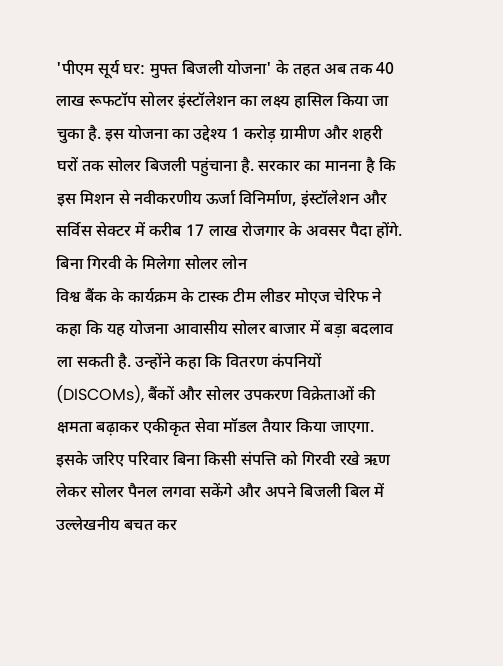'पीएम सूर्य घर: मुफ्त बिजली योजना' के तहत अब तक 40 लाख रूफटॉप सोलर इंस्टॉलेशन का लक्ष्य हासिल किया जा चुका है. इस योजना का उद्देश्य 1 करोड़ ग्रामीण और शहरी घरों तक सोलर बिजली पहुंचाना है. सरकार का मानना है कि इस मिशन से नवीकरणीय ऊर्जा विनिर्माण, इंस्टॉलेशन और सर्विस सेक्टर में करीब 17 लाख रोजगार के अवसर पैदा होंगे.
बिना गिरवी के मिलेगा सोलर लोन
विश्व बैंक के कार्यक्रम के टास्क टीम लीडर मोएज चेरिफ ने कहा कि यह योजना आवासीय सोलर बाजार में बड़ा बदलाव ला सकती है. उन्होंने कहा कि वितरण कंपनियों (DISCOMs), बैंकों और सोलर उपकरण विक्रेताओं की क्षमता बढ़ाकर एकीकृत सेवा मॉडल तैयार किया जाएगा. इसके जरिए परिवार बिना किसी संपत्ति को गिरवी रखे ऋण लेकर सोलर पैनल लगवा सकेंगे और अपने बिजली बिल में उल्लेखनीय बचत कर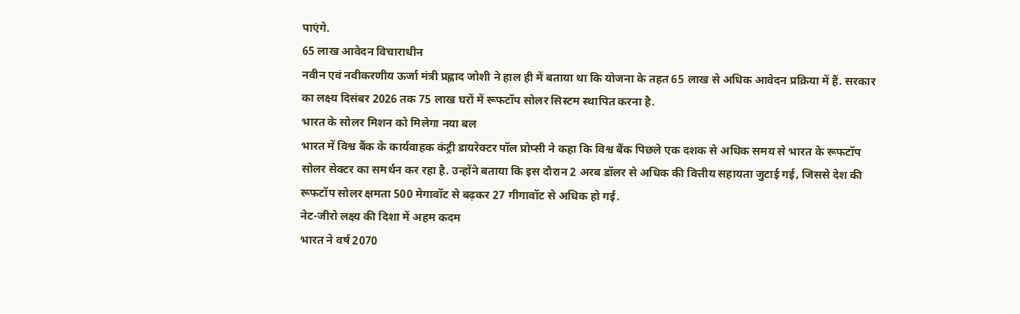पाएंगे.
65 लाख आवेदन विचाराधीन
नवीन एवं नवीकरणीय ऊर्जा मंत्री प्रह्लाद जोशी ने हाल ही में बताया था कि योजना के तहत 65 लाख से अधिक आवेदन प्रक्रिया में हैं. सरकार का लक्ष्य दिसंबर 2026 तक 75 लाख घरों में रूफटॉप सोलर सिस्टम स्थापित करना है.
भारत के सोलर मिशन को मिलेगा नया बल
भारत में विश्व बैंक के कार्यवाहक कंट्री डायरेक्टर पॉल प्रोप्सी ने कहा कि विश्व बैंक पिछले एक दशक से अधिक समय से भारत के रूफटॉप सोलर सेक्टर का समर्थन कर रहा है. उन्होंने बताया कि इस दौरान 2 अरब डॉलर से अधिक की वित्तीय सहायता जुटाई गई, जिससे देश की रूफटॉप सोलर क्षमता 500 मेगावॉट से बढ़कर 27 गीगावॉट से अधिक हो गई.
नेट-जीरो लक्ष्य की दिशा में अहम कदम
भारत ने वर्ष 2070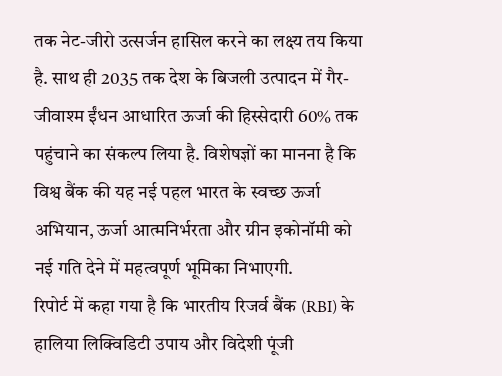तक नेट-जीरो उत्सर्जन हासिल करने का लक्ष्य तय किया है. साथ ही 2035 तक देश के बिजली उत्पादन में गैर-जीवाश्म ईंधन आधारित ऊर्जा की हिस्सेदारी 60% तक पहुंचाने का संकल्प लिया है. विशेषज्ञों का मानना है कि विश्व बैंक की यह नई पहल भारत के स्वच्छ ऊर्जा अभियान, ऊर्जा आत्मनिर्भरता और ग्रीन इकोनॉमी को नई गति देने में महत्वपूर्ण भूमिका निभाएगी.
रिपोर्ट में कहा गया है कि भारतीय रिजर्व बैंक (RBI) के हालिया लिक्विडिटी उपाय और विदेशी पूंजी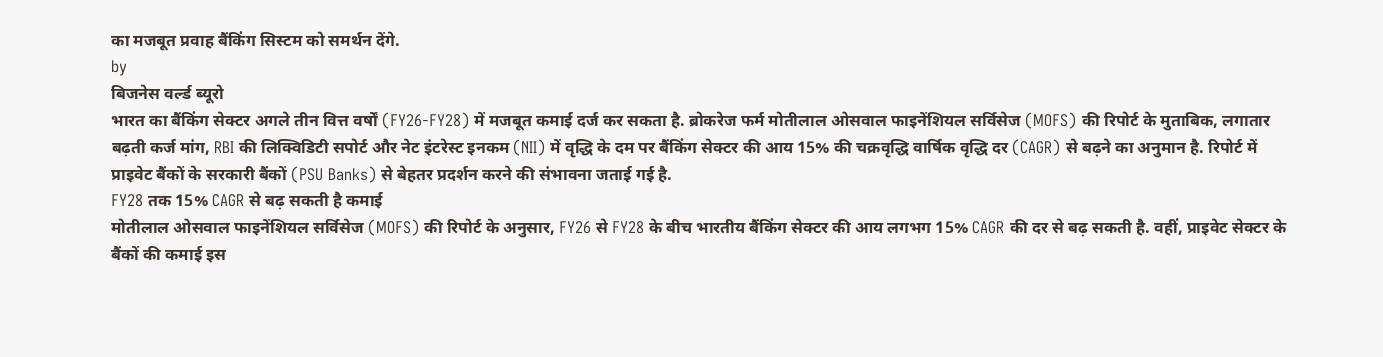का मजबूत प्रवाह बैंकिंग सिस्टम को समर्थन देंगे.
by
बिजनेस वर्ल्ड ब्यूरो
भारत का बैंकिंग सेक्टर अगले तीन वित्त वर्षों (FY26-FY28) में मजबूत कमाई दर्ज कर सकता है. ब्रोकरेज फर्म मोतीलाल ओसवाल फाइनेंशियल सर्विसेज (MOFS) की रिपोर्ट के मुताबिक, लगातार बढ़ती कर्ज मांग, RBI की लिक्विडिटी सपोर्ट और नेट इंटरेस्ट इनकम (NII) में वृद्धि के दम पर बैंकिंग सेक्टर की आय 15% की चक्रवृद्धि वार्षिक वृद्धि दर (CAGR) से बढ़ने का अनुमान है. रिपोर्ट में प्राइवेट बैंकों के सरकारी बैंकों (PSU Banks) से बेहतर प्रदर्शन करने की संभावना जताई गई है.
FY28 तक 15% CAGR से बढ़ सकती है कमाई
मोतीलाल ओसवाल फाइनेंशियल सर्विसेज (MOFS) की रिपोर्ट के अनुसार, FY26 से FY28 के बीच भारतीय बैंकिंग सेक्टर की आय लगभग 15% CAGR की दर से बढ़ सकती है. वहीं, प्राइवेट सेक्टर के बैंकों की कमाई इस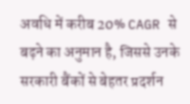अवधि में करीब 20% CAGR से बढ़ने का अनुमान है, जिससे उनके सरकारी बैंकों से बेहतर प्रदर्शन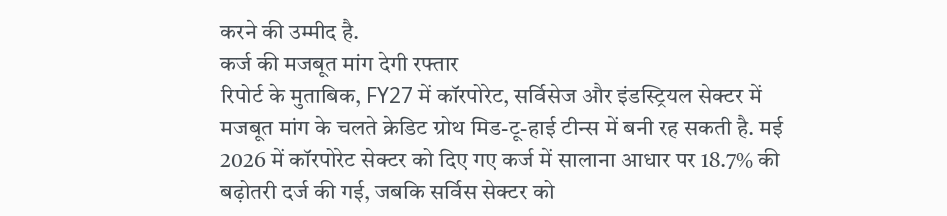करने की उम्मीद है.
कर्ज की मजबूत मांग देगी रफ्तार
रिपोर्ट के मुताबिक, FY27 में कॉरपोरेट, सर्विसेज और इंडस्ट्रियल सेक्टर में मजबूत मांग के चलते क्रेडिट ग्रोथ मिड-टू-हाई टीन्स में बनी रह सकती है. मई 2026 में कॉरपोरेट सेक्टर को दिए गए कर्ज में सालाना आधार पर 18.7% की बढ़ोतरी दर्ज की गई, जबकि सर्विस सेक्टर को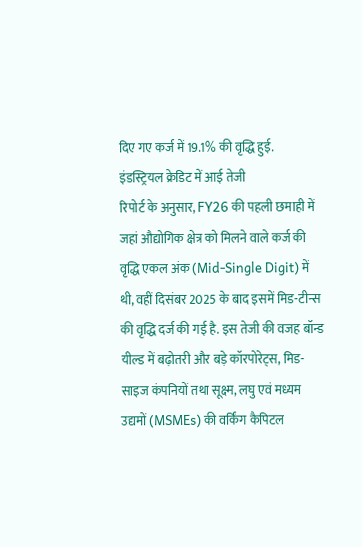दिए गए कर्ज में 19.1% की वृद्धि हुई.
इंडस्ट्रियल क्रेडिट में आई तेजी
रिपोर्ट के अनुसार, FY26 की पहली छमाही में जहां औद्योगिक क्षेत्र को मिलने वाले कर्ज की वृद्धि एकल अंक (Mid-Single Digit) में थी, वहीं दिसंबर 2025 के बाद इसमें मिड-टीन्स की वृद्धि दर्ज की गई है. इस तेजी की वजह बॉन्ड यील्ड में बढ़ोतरी और बड़े कॉरपोरेट्स, मिड-साइज कंपनियों तथा सूक्ष्म, लघु एवं मध्यम उद्यमों (MSMEs) की वर्किंग कैपिटल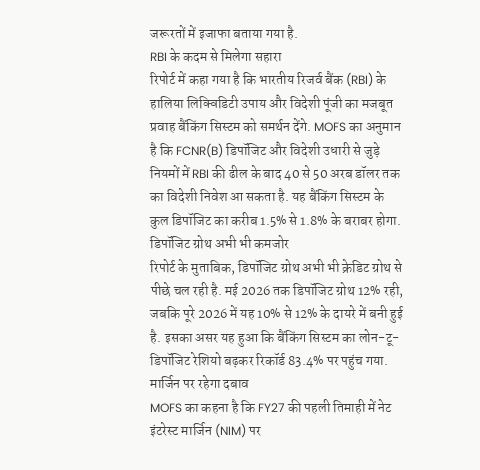जरूरतों में इजाफा बताया गया है.
RBI के कदम से मिलेगा सहारा
रिपोर्ट में कहा गया है कि भारतीय रिजर्व बैंक (RBI) के हालिया लिक्विडिटी उपाय और विदेशी पूंजी का मजबूत प्रवाह बैंकिंग सिस्टम को समर्थन देंगे. MOFS का अनुमान है कि FCNR(B) डिपॉजिट और विदेशी उधारी से जुड़े नियमों में RBI की ढील के बाद 40 से 50 अरब डॉलर तक का विदेशी निवेश आ सकता है. यह बैंकिंग सिस्टम के कुल डिपॉजिट का करीब 1.5% से 1.8% के बराबर होगा.
डिपॉजिट ग्रोथ अभी भी कमजोर
रिपोर्ट के मुताबिक, डिपॉजिट ग्रोथ अभी भी क्रेडिट ग्रोथ से पीछे चल रही है. मई 2026 तक डिपॉजिट ग्रोथ 12% रही, जबकि पूरे 2026 में यह 10% से 12% के दायरे में बनी हुई है. इसका असर यह हुआ कि बैंकिंग सिस्टम का लोन-टू-डिपॉजिट रेशियो बढ़कर रिकॉर्ड 83.4% पर पहुंच गया.
मार्जिन पर रहेगा दबाव
MOFS का कहना है कि FY27 की पहली तिमाही में नेट इंटरेस्ट मार्जिन (NIM) पर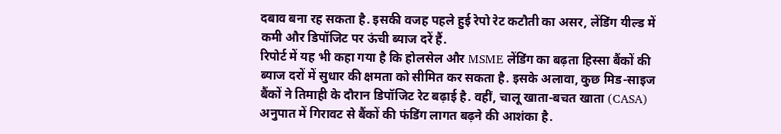दबाव बना रह सकता है. इसकी वजह पहले हुई रेपो रेट कटौती का असर, लेंडिंग यील्ड में कमी और डिपॉजिट पर ऊंची ब्याज दरें हैं.
रिपोर्ट में यह भी कहा गया है कि होलसेल और MSME लेंडिंग का बढ़ता हिस्सा बैंकों की ब्याज दरों में सुधार की क्षमता को सीमित कर सकता है. इसके अलावा, कुछ मिड-साइज बैंकों ने तिमाही के दौरान डिपॉजिट रेट बढ़ाई है. वहीं, चालू खाता-बचत खाता (CASA) अनुपात में गिरावट से बैंकों की फंडिंग लागत बढ़ने की आशंका है.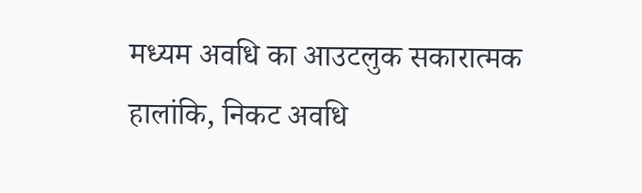मध्यम अवधि का आउटलुक सकारात्मक
हालांकि, निकट अवधि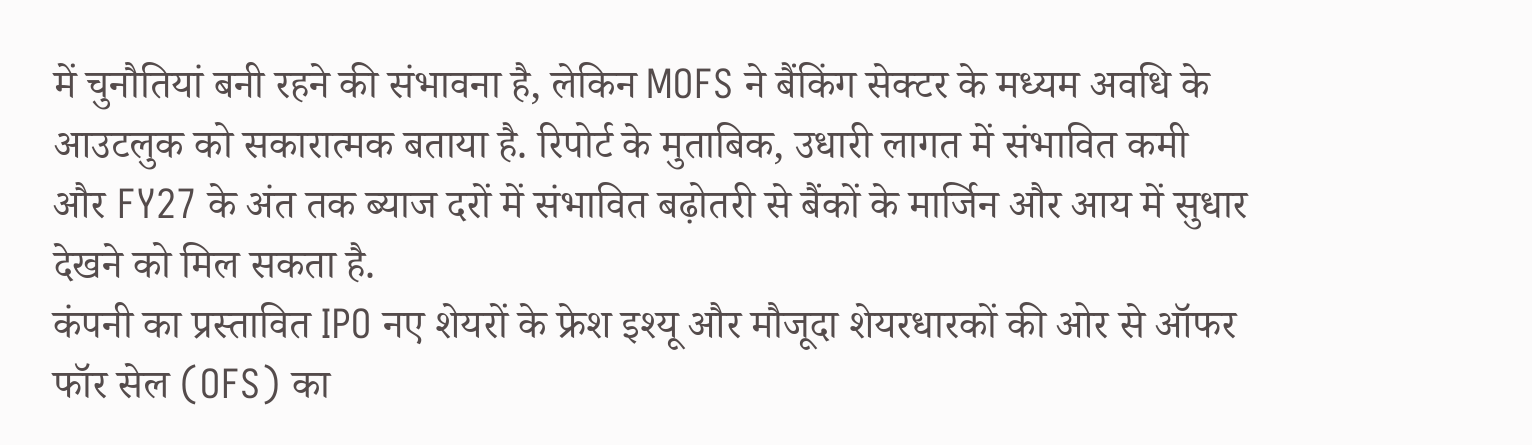में चुनौतियां बनी रहने की संभावना है, लेकिन MOFS ने बैंकिंग सेक्टर के मध्यम अवधि के आउटलुक को सकारात्मक बताया है. रिपोर्ट के मुताबिक, उधारी लागत में संभावित कमी और FY27 के अंत तक ब्याज दरों में संभावित बढ़ोतरी से बैंकों के मार्जिन और आय में सुधार देखने को मिल सकता है.
कंपनी का प्रस्तावित IPO नए शेयरों के फ्रेश इश्यू और मौजूदा शेयरधारकों की ओर से ऑफर फॉर सेल (OFS) का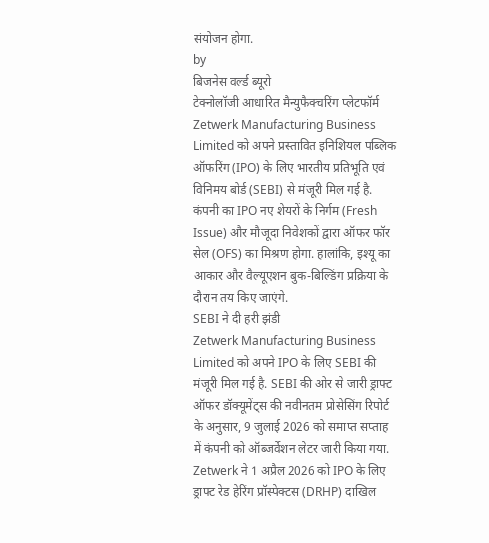संयोजन होगा.
by
बिजनेस वर्ल्ड ब्यूरो
टेक्नोलॉजी आधारित मैन्युफैक्चरिंग प्लेटफॉर्म Zetwerk Manufacturing Business Limited को अपने प्रस्तावित इनिशियल पब्लिक ऑफरिंग (IPO) के लिए भारतीय प्रतिभूति एवं विनिमय बोर्ड (SEBI) से मंजूरी मिल गई है. कंपनी का IPO नए शेयरों के निर्गम (Fresh Issue) और मौजूदा निवेशकों द्वारा ऑफर फॉर सेल (OFS) का मिश्रण होगा. हालांकि, इश्यू का आकार और वैल्यूएशन बुक-बिल्डिंग प्रक्रिया के दौरान तय किए जाएंगे.
SEBI ने दी हरी झंडी
Zetwerk Manufacturing Business Limited को अपने IPO के लिए SEBI की मंजूरी मिल गई है. SEBI की ओर से जारी ड्राफ्ट ऑफर डॉक्यूमेंट्स की नवीनतम प्रोसेसिंग रिपोर्ट के अनुसार, 9 जुलाई 2026 को समाप्त सप्ताह में कंपनी को ऑब्जर्वेशन लेटर जारी किया गया. Zetwerk ने 1 अप्रैल 2026 को IPO के लिए ड्राफ्ट रेड हेरिंग प्रॉस्पेक्टस (DRHP) दाखिल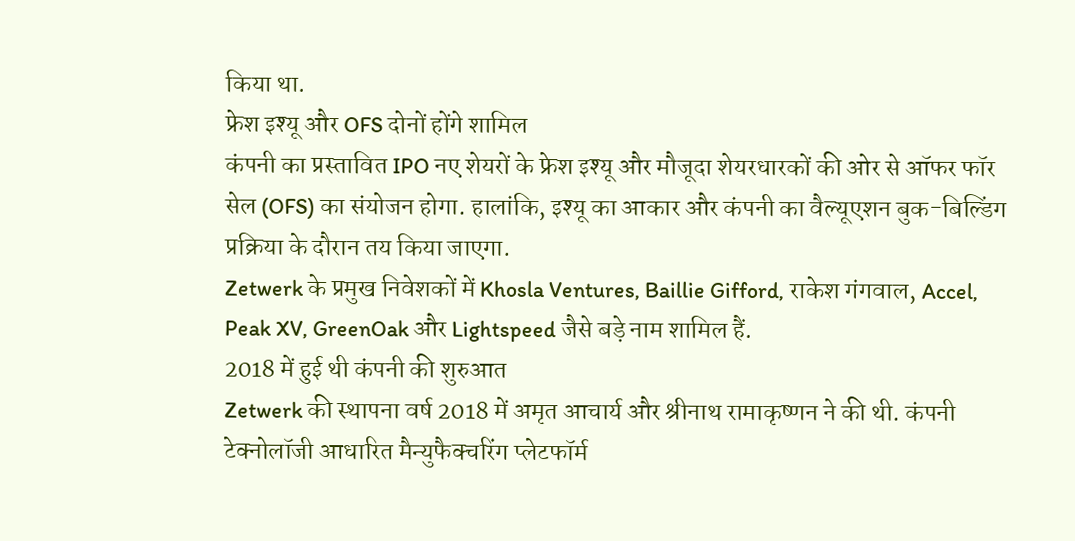किया था.
फ्रेश इश्यू और OFS दोनों होंगे शामिल
कंपनी का प्रस्तावित IPO नए शेयरों के फ्रेश इश्यू और मौजूदा शेयरधारकों की ओर से ऑफर फॉर सेल (OFS) का संयोजन होगा. हालांकि, इश्यू का आकार और कंपनी का वैल्यूएशन बुक-बिल्डिंग प्रक्रिया के दौरान तय किया जाएगा.
Zetwerk के प्रमुख निवेशकों में Khosla Ventures, Baillie Gifford, राकेश गंगवाल, Accel, Peak XV, GreenOak और Lightspeed जैसे बड़े नाम शामिल हैं.
2018 में हुई थी कंपनी की शुरुआत
Zetwerk की स्थापना वर्ष 2018 में अमृत आचार्य और श्रीनाथ रामाकृष्णन ने की थी. कंपनी टेक्नोलॉजी आधारित मैन्युफैक्चरिंग प्लेटफॉर्म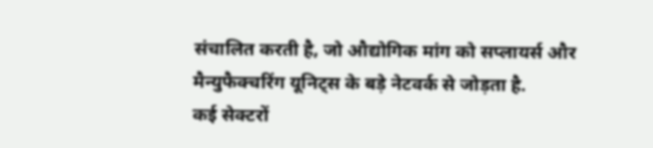संचालित करती है, जो औद्योगिक मांग को सप्लायर्स और मैन्युफैक्चरिंग यूनिट्स के बड़े नेटवर्क से जोड़ता है.
कई सेक्टरों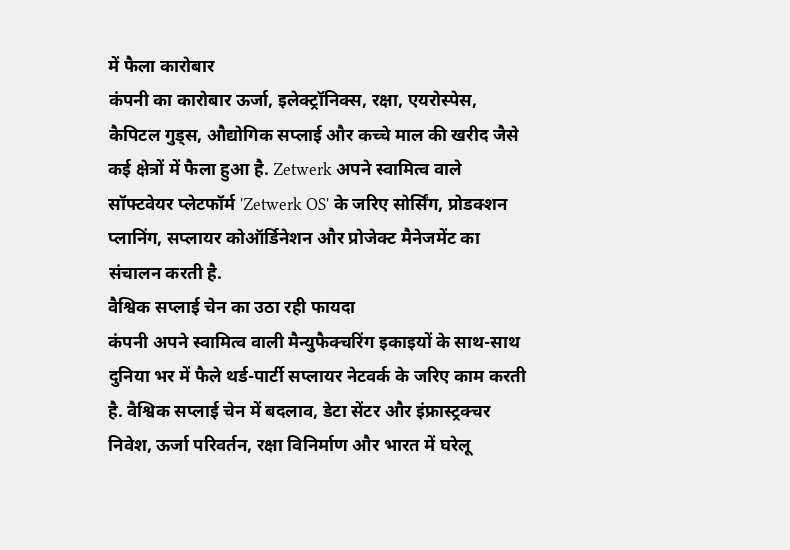में फैला कारोबार
कंपनी का कारोबार ऊर्जा, इलेक्ट्रॉनिक्स, रक्षा, एयरोस्पेस, कैपिटल गुड्स, औद्योगिक सप्लाई और कच्चे माल की खरीद जैसे कई क्षेत्रों में फैला हुआ है. Zetwerk अपने स्वामित्व वाले सॉफ्टवेयर प्लेटफॉर्म 'Zetwerk OS' के जरिए सोर्सिंग, प्रोडक्शन प्लानिंग, सप्लायर कोऑर्डिनेशन और प्रोजेक्ट मैनेजमेंट का संचालन करती है.
वैश्विक सप्लाई चेन का उठा रही फायदा
कंपनी अपने स्वामित्व वाली मैन्युफैक्चरिंग इकाइयों के साथ-साथ दुनिया भर में फैले थर्ड-पार्टी सप्लायर नेटवर्क के जरिए काम करती है. वैश्विक सप्लाई चेन में बदलाव, डेटा सेंटर और इंफ्रास्ट्रक्चर निवेश, ऊर्जा परिवर्तन, रक्षा विनिर्माण और भारत में घरेलू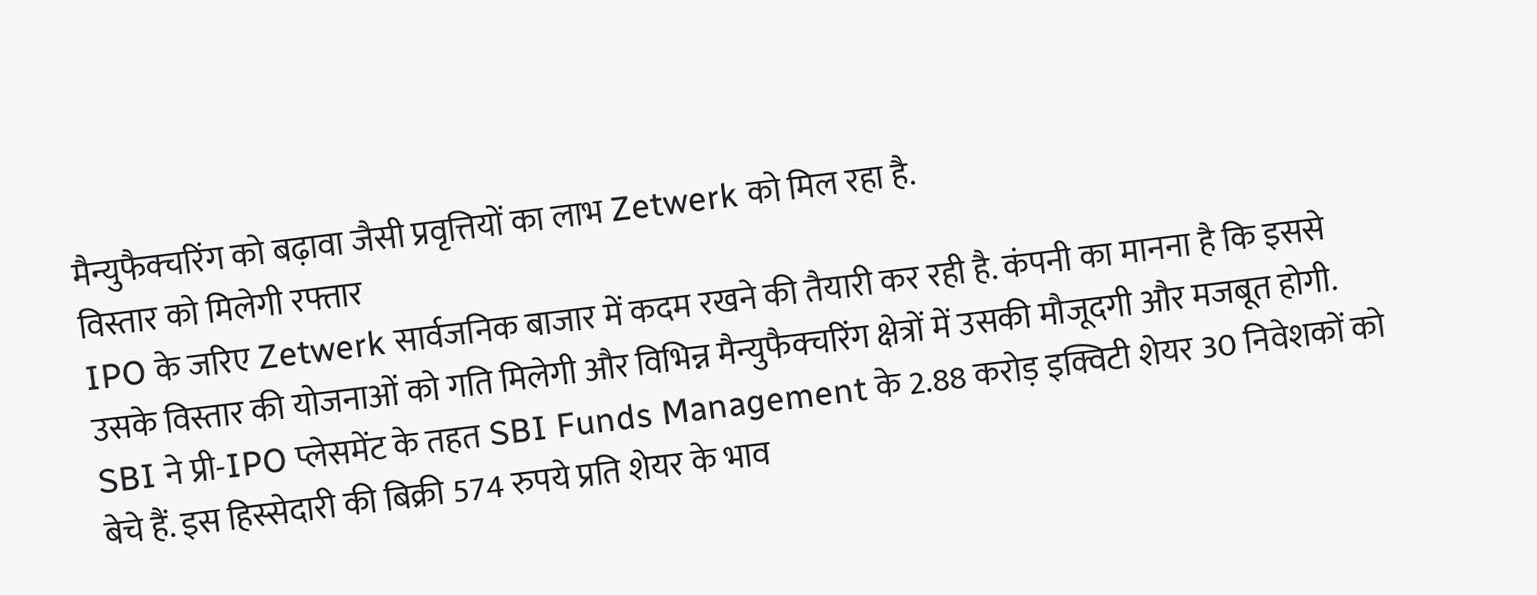मैन्युफैक्चरिंग को बढ़ावा जैसी प्रवृत्तियों का लाभ Zetwerk को मिल रहा है.
विस्तार को मिलेगी रफ्तार
IPO के जरिए Zetwerk सार्वजनिक बाजार में कदम रखने की तैयारी कर रही है. कंपनी का मानना है कि इससे उसके विस्तार की योजनाओं को गति मिलेगी और विभिन्न मैन्युफैक्चरिंग क्षेत्रों में उसकी मौजूदगी और मजबूत होगी.
SBI ने प्री-IPO प्लेसमेंट के तहत SBI Funds Management के 2.88 करोड़ इक्विटी शेयर 30 निवेशकों को बेचे हैं. इस हिस्सेदारी की बिक्री 574 रुपये प्रति शेयर के भाव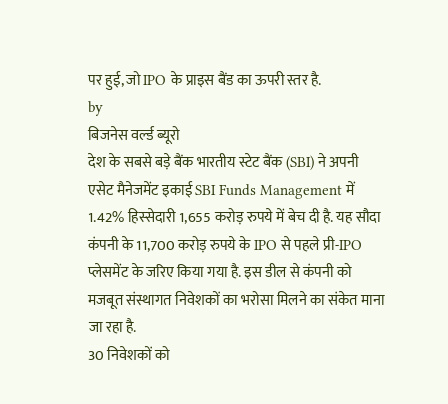पर हुई, जो IPO के प्राइस बैंड का ऊपरी स्तर है.
by
बिजनेस वर्ल्ड ब्यूरो
देश के सबसे बड़े बैंक भारतीय स्टेट बैंक (SBI) ने अपनी एसेट मैनेजमेंट इकाई SBI Funds Management में 1.42% हिस्सेदारी 1,655 करोड़ रुपये में बेच दी है. यह सौदा कंपनी के 11,700 करोड़ रुपये के IPO से पहले प्री-IPO प्लेसमेंट के जरिए किया गया है. इस डील से कंपनी को मजबूत संस्थागत निवेशकों का भरोसा मिलने का संकेत माना जा रहा है.
30 निवेशकों को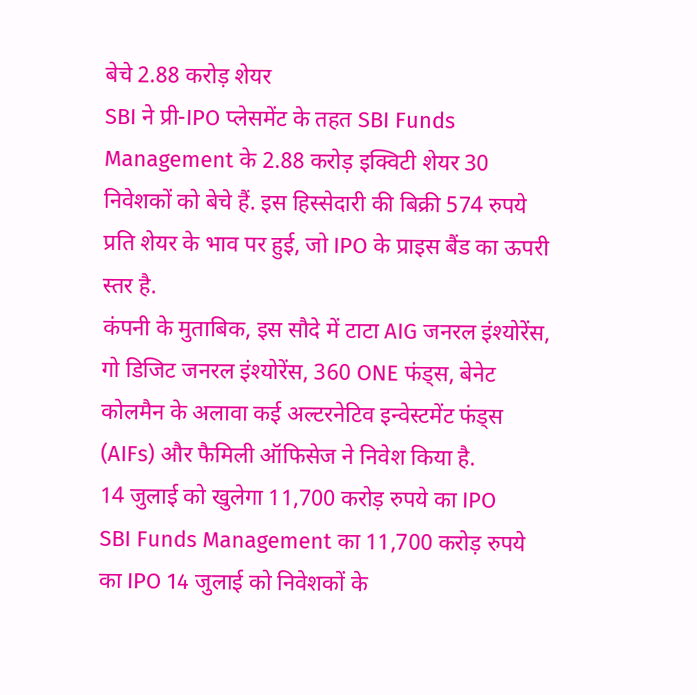बेचे 2.88 करोड़ शेयर
SBI ने प्री-IPO प्लेसमेंट के तहत SBI Funds Management के 2.88 करोड़ इक्विटी शेयर 30 निवेशकों को बेचे हैं. इस हिस्सेदारी की बिक्री 574 रुपये प्रति शेयर के भाव पर हुई, जो IPO के प्राइस बैंड का ऊपरी स्तर है.
कंपनी के मुताबिक, इस सौदे में टाटा AIG जनरल इंश्योरेंस, गो डिजिट जनरल इंश्योरेंस, 360 ONE फंड्स, बेनेट कोलमैन के अलावा कई अल्टरनेटिव इन्वेस्टमेंट फंड्स (AIFs) और फैमिली ऑफिसेज ने निवेश किया है.
14 जुलाई को खुलेगा 11,700 करोड़ रुपये का IPO
SBI Funds Management का 11,700 करोड़ रुपये का IPO 14 जुलाई को निवेशकों के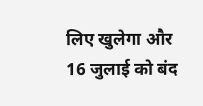लिए खुलेगा और 16 जुलाई को बंद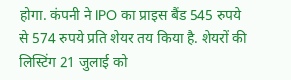होगा. कंपनी ने IPO का प्राइस बैंड 545 रुपये से 574 रुपये प्रति शेयर तय किया है. शेयरों की लिस्टिंग 21 जुलाई को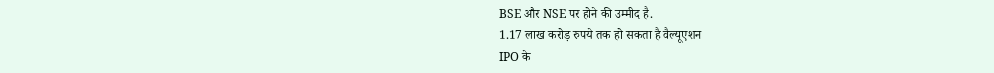BSE और NSE पर होने की उम्मीद है.
1.17 लाख करोड़ रुपये तक हो सकता है वैल्यूएशन
IPO के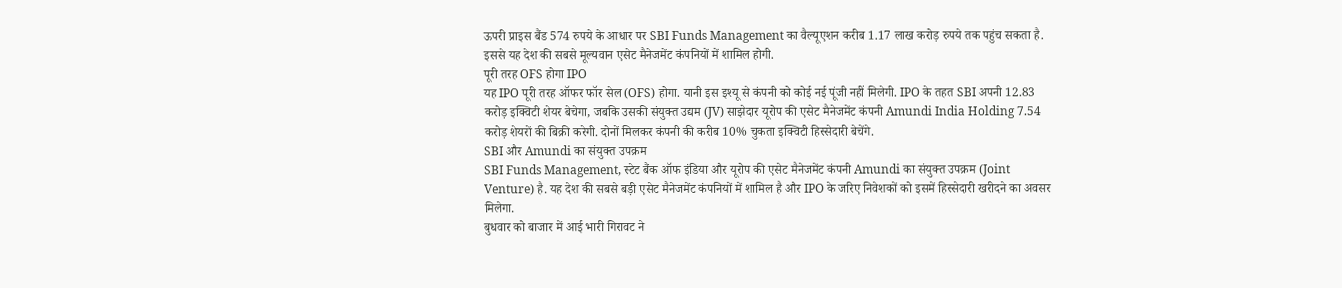ऊपरी प्राइस बैंड 574 रुपये के आधार पर SBI Funds Management का वैल्यूएशन करीब 1.17 लाख करोड़ रुपये तक पहुंच सकता है. इससे यह देश की सबसे मूल्यवान एसेट मैनेजमेंट कंपनियों में शामिल होगी.
पूरी तरह OFS होगा IPO
यह IPO पूरी तरह ऑफर फॉर सेल (OFS) होगा. यानी इस इश्यू से कंपनी को कोई नई पूंजी नहीं मिलेगी. IPO के तहत SBI अपनी 12.83 करोड़ इक्विटी शेयर बेचेगा, जबकि उसकी संयुक्त उद्यम (JV) साझेदार यूरोप की एसेट मैनेजमेंट कंपनी Amundi India Holding 7.54 करोड़ शेयरों की बिक्री करेगी. दोनों मिलकर कंपनी की करीब 10% चुकता इक्विटी हिस्सेदारी बेचेंगे.
SBI और Amundi का संयुक्त उपक्रम
SBI Funds Management, स्टेट बैंक ऑफ इंडिया और यूरोप की एसेट मैनेजमेंट कंपनी Amundi का संयुक्त उपक्रम (Joint Venture) है. यह देश की सबसे बड़ी एसेट मैनेजमेंट कंपनियों में शामिल है और IPO के जरिए निवेशकों को इसमें हिस्सेदारी खरीदने का अवसर मिलेगा.
बुधवार को बाजार में आई भारी गिरावट ने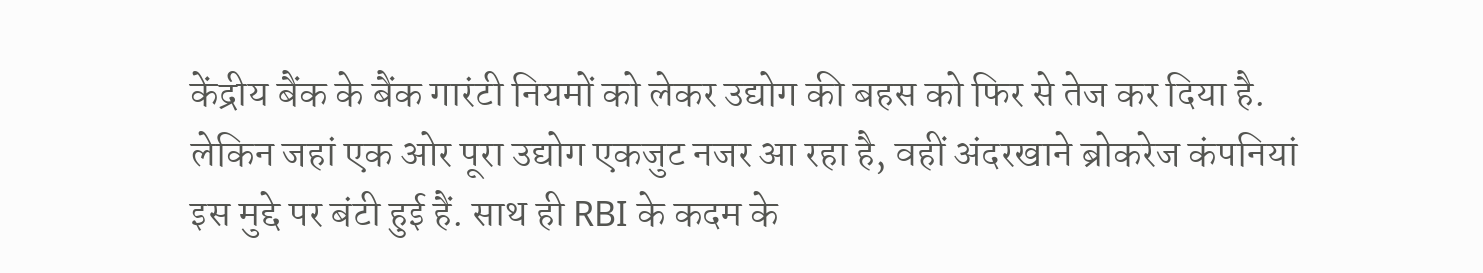केंद्रीय बैंक के बैंक गारंटी नियमों को लेकर उद्योग की बहस को फिर से तेज कर दिया है. लेकिन जहां एक ओर पूरा उद्योग एकजुट नजर आ रहा है, वहीं अंदरखाने ब्रोकरेज कंपनियां इस मुद्दे पर बंटी हुई हैं. साथ ही RBI के कदम के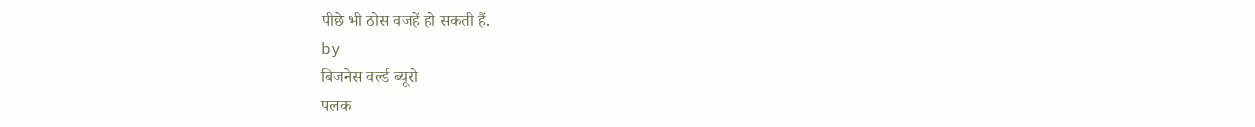पीछे भी ठोस वजहें हो सकती हैं.
by
बिजनेस वर्ल्ड ब्यूरो
पलक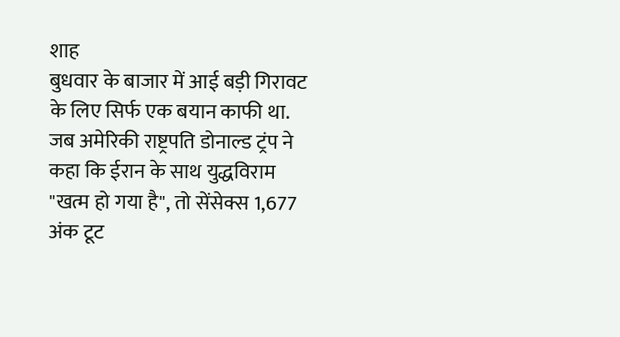शाह
बुधवार के बाजार में आई बड़ी गिरावट के लिए सिर्फ एक बयान काफी था. जब अमेरिकी राष्ट्रपति डोनाल्ड ट्रंप ने कहा कि ईरान के साथ युद्धविराम "खत्म हो गया है", तो सेंसेक्स 1,677 अंक टूट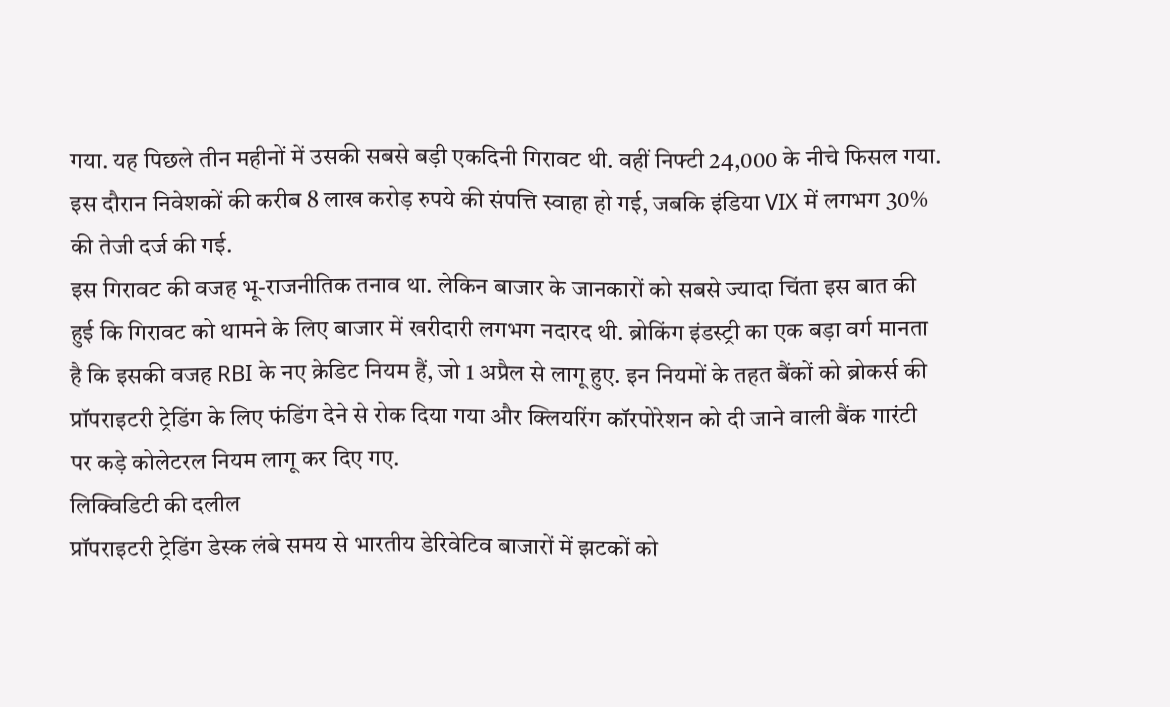गया. यह पिछले तीन महीनों में उसकी सबसे बड़ी एकदिनी गिरावट थी. वहीं निफ्टी 24,000 के नीचे फिसल गया. इस दौरान निवेशकों की करीब 8 लाख करोड़ रुपये की संपत्ति स्वाहा हो गई, जबकि इंडिया VIX में लगभग 30% की तेजी दर्ज की गई.
इस गिरावट की वजह भू-राजनीतिक तनाव था. लेकिन बाजार के जानकारों को सबसे ज्यादा चिंता इस बात की हुई कि गिरावट को थामने के लिए बाजार में खरीदारी लगभग नदारद थी. ब्रोकिंग इंडस्ट्री का एक बड़ा वर्ग मानता है कि इसकी वजह RBI के नए क्रेडिट नियम हैं, जो 1 अप्रैल से लागू हुए. इन नियमों के तहत बैंकों को ब्रोकर्स की प्रॉपराइटरी ट्रेडिंग के लिए फंडिंग देने से रोक दिया गया और क्लियरिंग कॉरपोरेशन को दी जाने वाली बैंक गारंटी पर कड़े कोलेटरल नियम लागू कर दिए गए.
लिक्विडिटी की दलील
प्रॉपराइटरी ट्रेडिंग डेस्क लंबे समय से भारतीय डेरिवेटिव बाजारों में झटकों को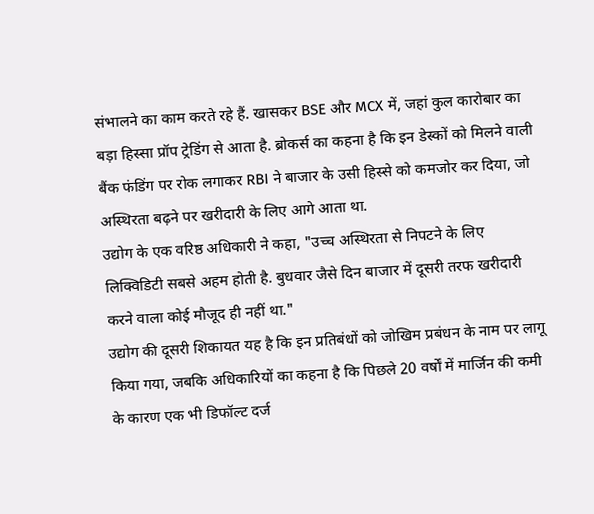संभालने का काम करते रहे हैं. खासकर BSE और MCX में, जहां कुल कारोबार का बड़ा हिस्सा प्रॉप ट्रेडिंग से आता है. ब्रोकर्स का कहना है कि इन डेस्कों को मिलने वाली बैंक फंडिंग पर रोक लगाकर RBI ने बाजार के उसी हिस्से को कमजोर कर दिया, जो अस्थिरता बढ़ने पर खरीदारी के लिए आगे आता था.
उद्योग के एक वरिष्ठ अधिकारी ने कहा, "उच्च अस्थिरता से निपटने के लिए लिक्विडिटी सबसे अहम होती है. बुधवार जैसे दिन बाजार में दूसरी तरफ खरीदारी करने वाला कोई मौजूद ही नहीं था."
उद्योग की दूसरी शिकायत यह है कि इन प्रतिबंधों को जोखिम प्रबंधन के नाम पर लागू किया गया, जबकि अधिकारियों का कहना है कि पिछले 20 वर्षों में मार्जिन की कमी के कारण एक भी डिफॉल्ट दर्ज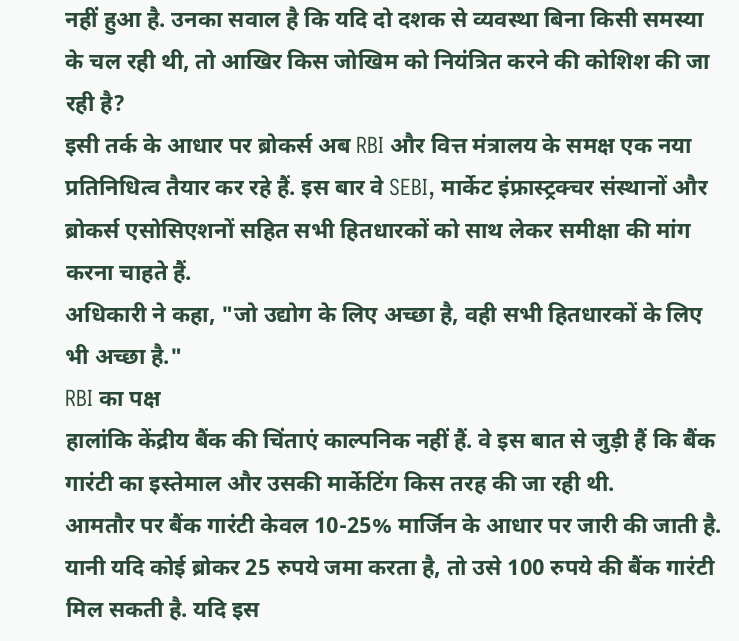नहीं हुआ है. उनका सवाल है कि यदि दो दशक से व्यवस्था बिना किसी समस्या के चल रही थी, तो आखिर किस जोखिम को नियंत्रित करने की कोशिश की जा रही है?
इसी तर्क के आधार पर ब्रोकर्स अब RBI और वित्त मंत्रालय के समक्ष एक नया प्रतिनिधित्व तैयार कर रहे हैं. इस बार वे SEBI, मार्केट इंफ्रास्ट्रक्चर संस्थानों और ब्रोकर्स एसोसिएशनों सहित सभी हितधारकों को साथ लेकर समीक्षा की मांग करना चाहते हैं.
अधिकारी ने कहा, "जो उद्योग के लिए अच्छा है, वही सभी हितधारकों के लिए भी अच्छा है."
RBI का पक्ष
हालांकि केंद्रीय बैंक की चिंताएं काल्पनिक नहीं हैं. वे इस बात से जुड़ी हैं कि बैंक गारंटी का इस्तेमाल और उसकी मार्केटिंग किस तरह की जा रही थी.
आमतौर पर बैंक गारंटी केवल 10-25% मार्जिन के आधार पर जारी की जाती है. यानी यदि कोई ब्रोकर 25 रुपये जमा करता है, तो उसे 100 रुपये की बैंक गारंटी मिल सकती है. यदि इस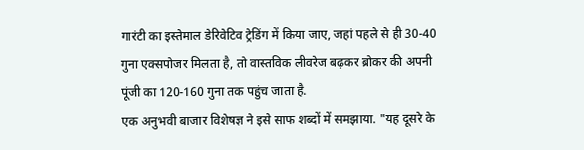गारंटी का इस्तेमाल डेरिवेटिव ट्रेडिंग में किया जाए, जहां पहले से ही 30-40 गुना एक्सपोजर मिलता है, तो वास्तविक लीवरेज बढ़कर ब्रोकर की अपनी पूंजी का 120-160 गुना तक पहुंच जाता है.
एक अनुभवी बाजार विशेषज्ञ ने इसे साफ शब्दों में समझाया. "यह दूसरे के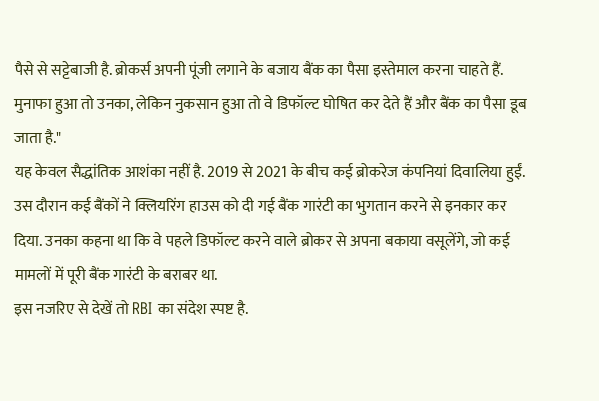पैसे से सट्टेबाजी है. ब्रोकर्स अपनी पूंजी लगाने के बजाय बैंक का पैसा इस्तेमाल करना चाहते हैं. मुनाफा हुआ तो उनका, लेकिन नुकसान हुआ तो वे डिफॉल्ट घोषित कर देते हैं और बैंक का पैसा डूब जाता है."
यह केवल सैद्धांतिक आशंका नहीं है. 2019 से 2021 के बीच कई ब्रोकरेज कंपनियां दिवालिया हुईं. उस दौरान कई बैंकों ने क्लियरिंग हाउस को दी गई बैंक गारंटी का भुगतान करने से इनकार कर दिया. उनका कहना था कि वे पहले डिफॉल्ट करने वाले ब्रोकर से अपना बकाया वसूलेंगे, जो कई मामलों में पूरी बैंक गारंटी के बराबर था.
इस नजरिए से देखें तो RBI का संदेश स्पष्ट है.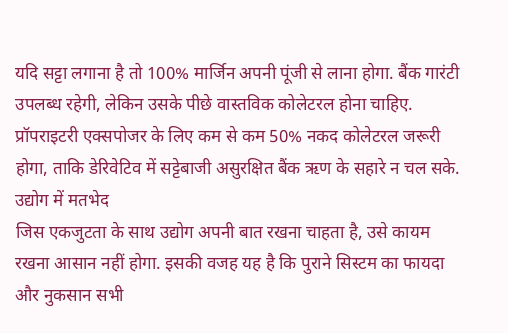यदि सट्टा लगाना है तो 100% मार्जिन अपनी पूंजी से लाना होगा. बैंक गारंटी उपलब्ध रहेगी, लेकिन उसके पीछे वास्तविक कोलेटरल होना चाहिए. प्रॉपराइटरी एक्सपोजर के लिए कम से कम 50% नकद कोलेटरल जरूरी होगा, ताकि डेरिवेटिव में सट्टेबाजी असुरक्षित बैंक ऋण के सहारे न चल सके.
उद्योग में मतभेद
जिस एकजुटता के साथ उद्योग अपनी बात रखना चाहता है, उसे कायम रखना आसान नहीं होगा. इसकी वजह यह है कि पुराने सिस्टम का फायदा और नुकसान सभी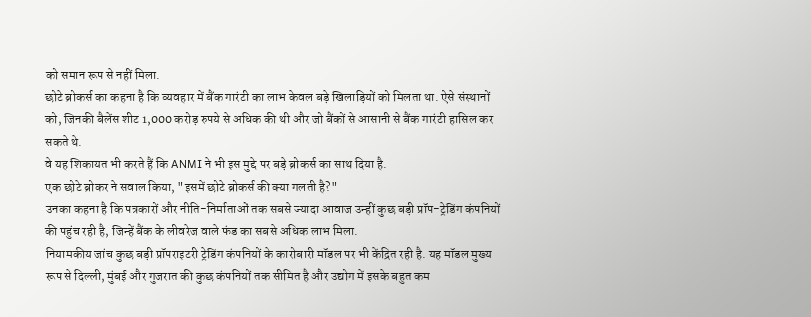को समान रूप से नहीं मिला.
छोटे ब्रोकर्स का कहना है कि व्यवहार में बैंक गारंटी का लाभ केवल बड़े खिलाड़ियों को मिलता था. ऐसे संस्थानों को, जिनकी बैलेंस शीट 1,000 करोड़ रुपये से अधिक की थी और जो बैंकों से आसानी से बैंक गारंटी हासिल कर सकते थे.
वे यह शिकायत भी करते हैं कि ANMI ने भी इस मुद्दे पर बड़े ब्रोकर्स का साथ दिया है.
एक छोटे ब्रोकर ने सवाल किया, "इसमें छोटे ब्रोकर्स की क्या गलती है?"
उनका कहना है कि पत्रकारों और नीति-निर्माताओं तक सबसे ज्यादा आवाज उन्हीं कुछ बड़ी प्रॉप-ट्रेडिंग कंपनियों की पहुंच रही है, जिन्हें बैंक के लीवरेज वाले फंड का सबसे अधिक लाभ मिला.
नियामकीय जांच कुछ बड़ी प्रॉपराइटरी ट्रेडिंग कंपनियों के कारोबारी मॉडल पर भी केंद्रित रही है. यह मॉडल मुख्य रूप से दिल्ली, मुंबई और गुजरात की कुछ कंपनियों तक सीमित है और उद्योग में इसके बहुत कम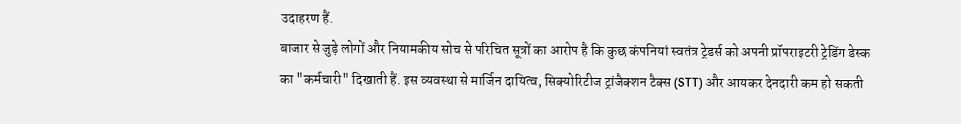उदाहरण हैं.
बाजार से जुड़े लोगों और नियामकीय सोच से परिचित सूत्रों का आरोप है कि कुछ कंपनियां स्वतंत्र ट्रेडर्स को अपनी प्रॉपराइटरी ट्रेडिंग डेस्क का "कर्मचारी" दिखाती हैं. इस व्यवस्था से मार्जिन दायित्व, सिक्योरिटीज ट्रांजैक्शन टैक्स (STT) और आयकर देनदारी कम हो सकती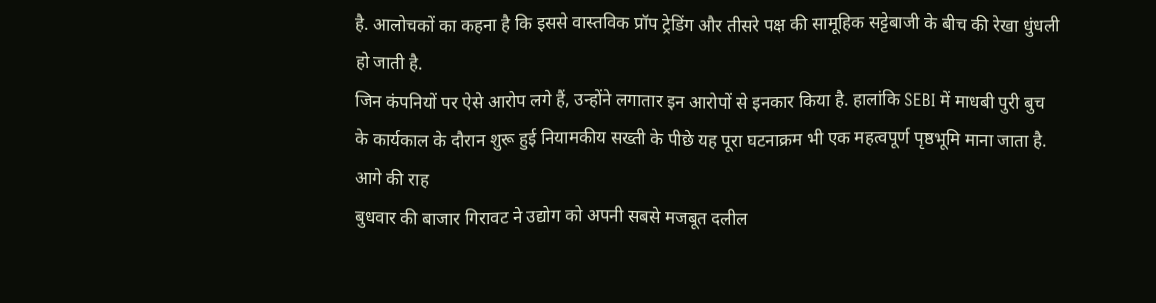है. आलोचकों का कहना है कि इससे वास्तविक प्रॉप ट्रेडिंग और तीसरे पक्ष की सामूहिक सट्टेबाजी के बीच की रेखा धुंधली हो जाती है.
जिन कंपनियों पर ऐसे आरोप लगे हैं, उन्होंने लगातार इन आरोपों से इनकार किया है. हालांकि SEBI में माधबी पुरी बुच के कार्यकाल के दौरान शुरू हुई नियामकीय सख्ती के पीछे यह पूरा घटनाक्रम भी एक महत्वपूर्ण पृष्ठभूमि माना जाता है.
आगे की राह
बुधवार की बाजार गिरावट ने उद्योग को अपनी सबसे मजबूत दलील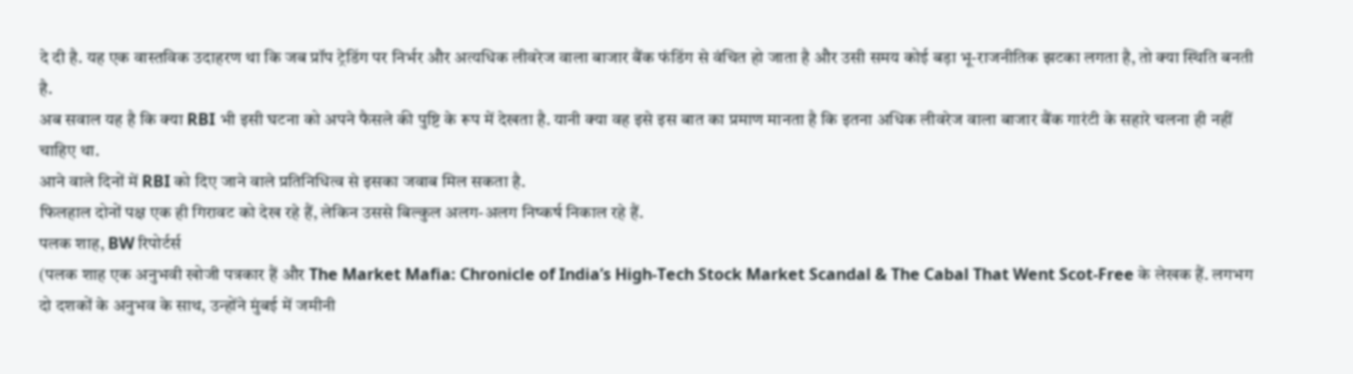दे दी है. यह एक वास्तविक उदाहरण था कि जब प्रॉप ट्रेडिंग पर निर्भर और अत्यधिक लीवरेज वाला बाजार बैंक फंडिंग से वंचित हो जाता है और उसी समय कोई बड़ा भू-राजनीतिक झटका लगता है, तो क्या स्थिति बनती है.
अब सवाल यह है कि क्या RBI भी इसी घटना को अपने फैसले की पुष्टि के रूप में देखता है. यानी क्या वह इसे इस बात का प्रमाण मानता है कि इतना अधिक लीवरेज वाला बाजार बैंक गारंटी के सहारे चलना ही नहीं चाहिए था.
आने वाले दिनों में RBI को दिए जाने वाले प्रतिनिधित्व से इसका जवाब मिल सकता है.
फिलहाल दोनों पक्ष एक ही गिरावट को देख रहे हैं, लेकिन उससे बिल्कुल अलग-अलग निष्कर्ष निकाल रहे हैं.
पलक शाह, BW रिपोर्टर्स
(पलक शाह एक अनुभवी खोजी पत्रकार हैं और The Market Mafia: Chronicle of India’s High-Tech Stock Market Scandal & The Cabal That Went Scot-Free के लेखक हैं. लगभग दो दशकों के अनुभव के साथ, उन्होंने मुंबई में जमीनी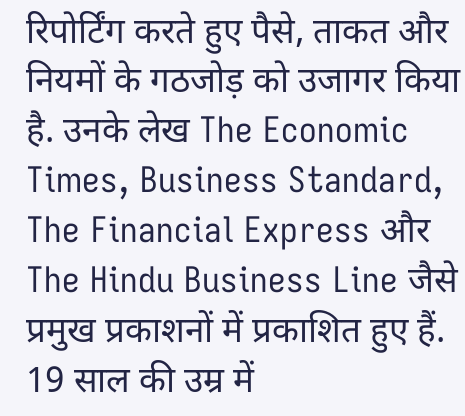रिपोर्टिंग करते हुए पैसे, ताकत और नियमों के गठजोड़ को उजागर किया है. उनके लेख The Economic Times, Business Standard, The Financial Express और The Hindu Business Line जैसे प्रमुख प्रकाशनों में प्रकाशित हुए हैं. 19 साल की उम्र में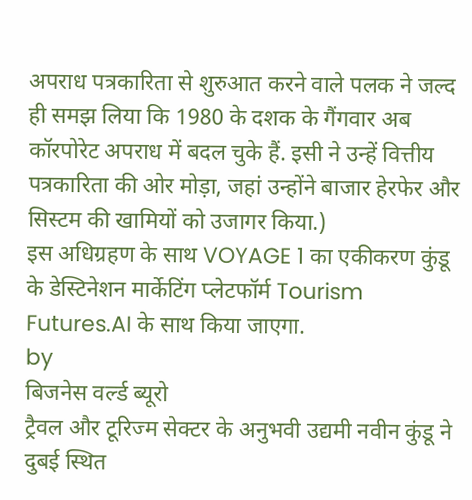अपराध पत्रकारिता से शुरुआत करने वाले पलक ने जल्द ही समझ लिया कि 1980 के दशक के गैंगवार अब कॉरपोरेट अपराध में बदल चुके हैं. इसी ने उन्हें वित्तीय पत्रकारिता की ओर मोड़ा, जहां उन्होंने बाजार हेरफेर और सिस्टम की खामियों को उजागर किया.)
इस अधिग्रहण के साथ VOYAGE 1 का एकीकरण कुंडू के डेस्टिनेशन मार्केटिंग प्लेटफॉर्म Tourism Futures.AI के साथ किया जाएगा.
by
बिजनेस वर्ल्ड ब्यूरो
ट्रैवल और टूरिज्म सेक्टर के अनुभवी उद्यमी नवीन कुंडू ने दुबई स्थित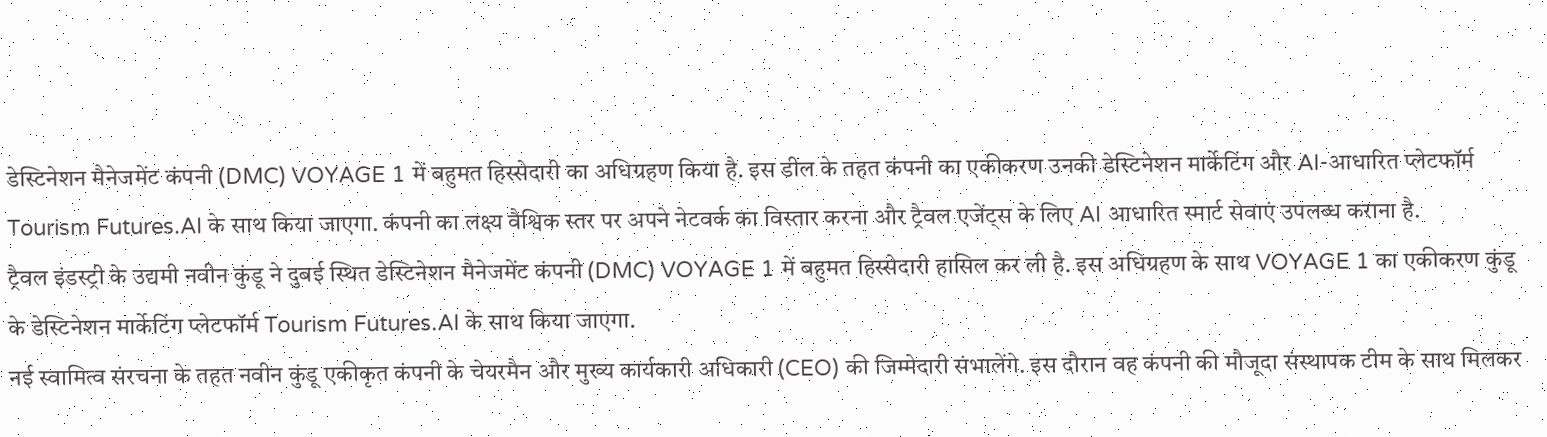डेस्टिनेशन मैनेजमेंट कंपनी (DMC) VOYAGE 1 में बहुमत हिस्सेदारी का अधिग्रहण किया है. इस डील के तहत कंपनी का एकीकरण उनकी डेस्टिनेशन मार्केटिंग और AI-आधारित प्लेटफॉर्म Tourism Futures.AI के साथ किया जाएगा. कंपनी का लक्ष्य वैश्विक स्तर पर अपने नेटवर्क का विस्तार करना और ट्रैवल एजेंट्स के लिए AI आधारित स्मार्ट सेवाएं उपलब्ध कराना है.
ट्रैवल इंडस्ट्री के उद्यमी नवीन कुंडू ने दुबई स्थित डेस्टिनेशन मैनेजमेंट कंपनी (DMC) VOYAGE 1 में बहुमत हिस्सेदारी हासिल कर ली है. इस अधिग्रहण के साथ VOYAGE 1 का एकीकरण कुंडू के डेस्टिनेशन मार्केटिंग प्लेटफॉर्म Tourism Futures.AI के साथ किया जाएगा.
नई स्वामित्व संरचना के तहत नवीन कुंडू एकीकृत कंपनी के चेयरमैन और मुख्य कार्यकारी अधिकारी (CEO) की जिम्मेदारी संभालेंगे. इस दौरान वह कंपनी की मौजूदा संस्थापक टीम के साथ मिलकर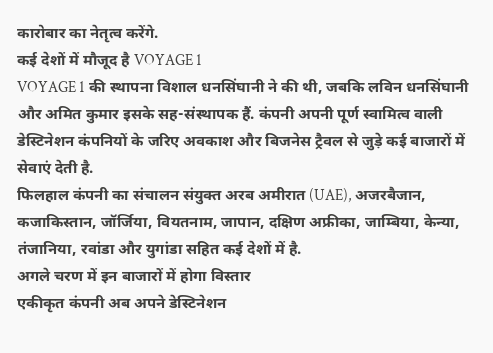कारोबार का नेतृत्व करेंगे.
कई देशों में मौजूद है VOYAGE 1
VOYAGE 1 की स्थापना विशाल धनसिंघानी ने की थी, जबकि लविन धनसिंघानी और अमित कुमार इसके सह-संस्थापक हैं. कंपनी अपनी पूर्ण स्वामित्व वाली डेस्टिनेशन कंपनियों के जरिए अवकाश और बिजनेस ट्रैवल से जुड़े कई बाजारों में सेवाएं देती है.
फिलहाल कंपनी का संचालन संयुक्त अरब अमीरात (UAE), अजरबैजान, कजाकिस्तान, जॉर्जिया, वियतनाम, जापान, दक्षिण अफ्रीका, जाम्बिया, केन्या, तंजानिया, रवांडा और युगांडा सहित कई देशों में है.
अगले चरण में इन बाजारों में होगा विस्तार
एकीकृत कंपनी अब अपने डेस्टिनेशन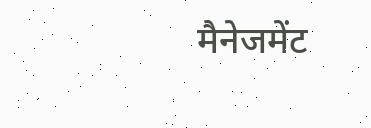मैनेजमेंट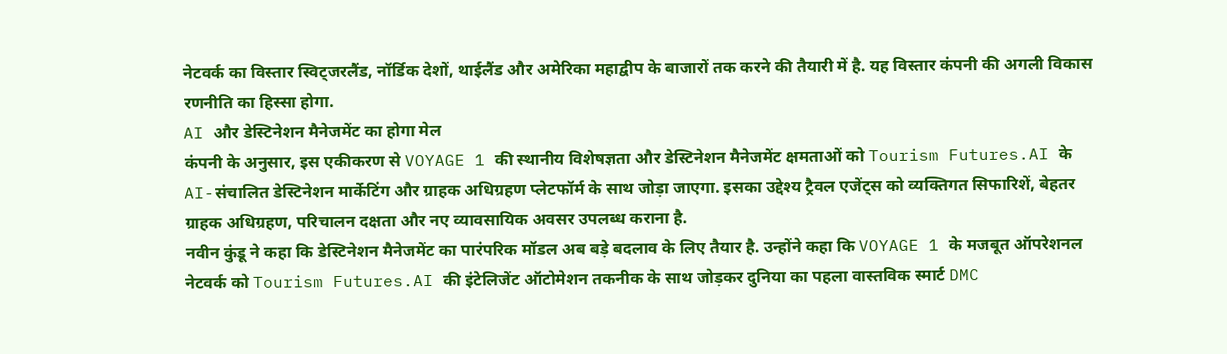नेटवर्क का विस्तार स्विट्जरलैंड, नॉर्डिक देशों, थाईलैंड और अमेरिका महाद्वीप के बाजारों तक करने की तैयारी में है. यह विस्तार कंपनी की अगली विकास रणनीति का हिस्सा होगा.
AI और डेस्टिनेशन मैनेजमेंट का होगा मेल
कंपनी के अनुसार, इस एकीकरण से VOYAGE 1 की स्थानीय विशेषज्ञता और डेस्टिनेशन मैनेजमेंट क्षमताओं को Tourism Futures.AI के AI-संचालित डेस्टिनेशन मार्केटिंग और ग्राहक अधिग्रहण प्लेटफॉर्म के साथ जोड़ा जाएगा. इसका उद्देश्य ट्रैवल एजेंट्स को व्यक्तिगत सिफारिशें, बेहतर ग्राहक अधिग्रहण, परिचालन दक्षता और नए व्यावसायिक अवसर उपलब्ध कराना है.
नवीन कुंडू ने कहा कि डेस्टिनेशन मैनेजमेंट का पारंपरिक मॉडल अब बड़े बदलाव के लिए तैयार है. उन्होंने कहा कि VOYAGE 1 के मजबूत ऑपरेशनल नेटवर्क को Tourism Futures.AI की इंटेलिजेंट ऑटोमेशन तकनीक के साथ जोड़कर दुनिया का पहला वास्तविक स्मार्ट DMC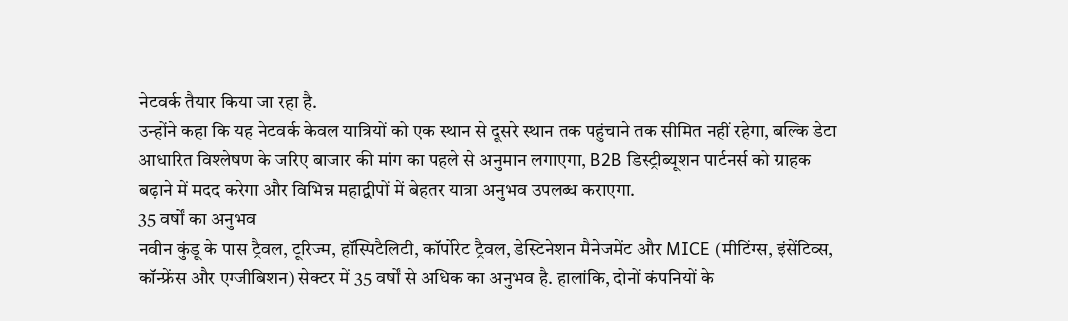नेटवर्क तैयार किया जा रहा है.
उन्होंने कहा कि यह नेटवर्क केवल यात्रियों को एक स्थान से दूसरे स्थान तक पहुंचाने तक सीमित नहीं रहेगा, बल्कि डेटा आधारित विश्लेषण के जरिए बाजार की मांग का पहले से अनुमान लगाएगा, B2B डिस्ट्रीब्यूशन पार्टनर्स को ग्राहक बढ़ाने में मदद करेगा और विभिन्न महाद्वीपों में बेहतर यात्रा अनुभव उपलब्ध कराएगा.
35 वर्षों का अनुभव
नवीन कुंडू के पास ट्रैवल, टूरिज्म, हॉस्पिटैलिटी, कॉर्पोरेट ट्रैवल, डेस्टिनेशन मैनेजमेंट और MICE (मीटिंग्स, इंसेंटिव्स, कॉन्फ्रेंस और एग्जीबिशन) सेक्टर में 35 वर्षों से अधिक का अनुभव है. हालांकि, दोनों कंपनियों के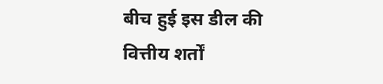बीच हुई इस डील की वित्तीय शर्तों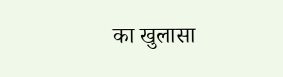का खुलासा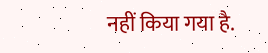नहीं किया गया है.